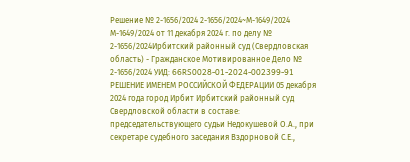Решение № 2-1656/2024 2-1656/2024~М-1649/2024 М-1649/2024 от 11 декабря 2024 г. по делу № 2-1656/2024Ирбитский районный суд (Свердловская область) - Гражданское Мотивированное Дело № 2-1656/2024 УИД: 66RS0028-01-2024-002399-91 РЕШЕНИЕ ИМЕНЕМ РОССИЙСКОЙ ФЕДЕРАЦИИ 05 декабря 2024 года город Ирбит Ирбитский районный суд Свердловской области в составе: председательствующего судьи Недокушевой О.А., при секретаре судебного заседания Вздорновой С.Е.,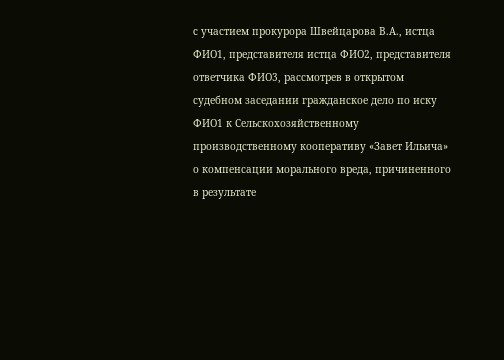с участием прокурора Швейцарова В.А., истца ФИО1, представителя истца ФИО2, представителя ответчика ФИО3, рассмотрев в открытом судебном заседании гражданское дело по иску ФИО1 к Сельскохозяйственному производственному кооперативу «Завет Ильича» о компенсации морального вреда, причиненного в результате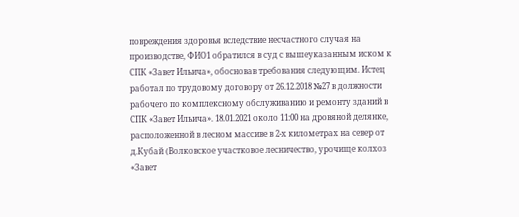повреждения здоровья вследствие несчастного случая на производстве, ФИО1 обратился в суд с вышеуказанным иском к СПК «Завет Ильича», обосновав требования следующим. Истец работал по трудовому договору от 26.12.2018 №27 в должности рабочего по комплексному обслуживанию и ремонту зданий в СПК «Завет Ильича». 18.01.2021 около 11:00 на дровяной делянке, расположенной в лесном массиве в 2-х километрах на север от д.Кубай (Волковское участковое лесничество, урочище колхоз «Завет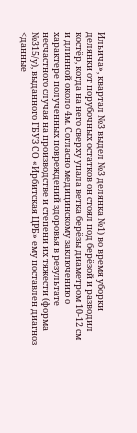Ильича», квартал №3 выдел №3 делянка №1) во время уборки делянки от порубочных остатков он стоял под берёзой и разводил костёр, когда на него сверху упала ветка берёзы диаметром 10-12 см и длинной около 4м. Согласно медицинскому заключению о характере полученных повреждений здоровья в результате несчастного случая на производстве и степени их тяжести (форма №315/у), выданного ГБУЗ СО «Ирбитская ЦРБ» ему поставлен диагноз <данные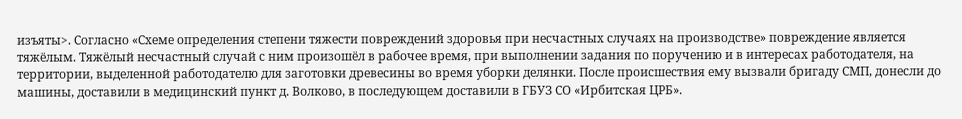изъяты>. Согласно «Схеме определения степени тяжести повреждений здоровья при несчастных случаях на производстве» повреждение является тяжёлым. Тяжёлый несчастный случай с ним произошёл в рабочее время, при выполнении задания по поручению и в интересах работодателя, на территории, выделенной работодателю для заготовки древесины во время уборки делянки. После происшествия ему вызвали бригаду СМП, донесли до машины, доставили в медицинский пункт д. Волково, в последующем доставили в ГБУЗ СО «Ирбитская ЦРБ».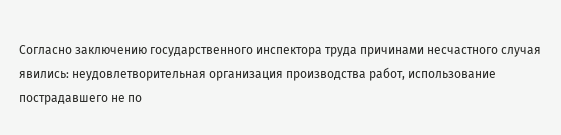Согласно заключению государственного инспектора труда причинами несчастного случая явились: неудовлетворительная организация производства работ, использование пострадавшего не по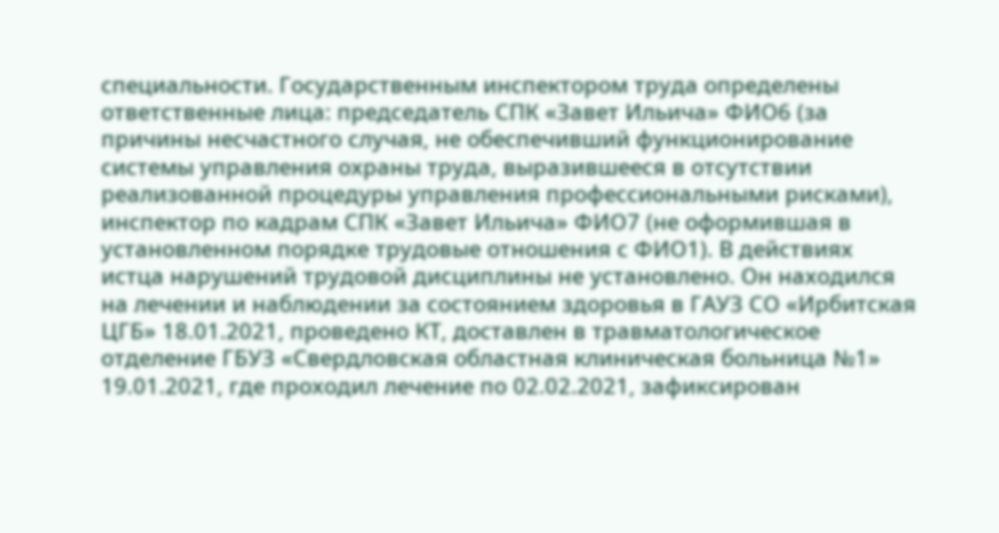специальности. Государственным инспектором труда определены ответственные лица: председатель СПК «Завет Ильича» ФИО6 (за причины несчастного случая, не обеспечивший функционирование системы управления охраны труда, выразившееся в отсутствии реализованной процедуры управления профессиональными рисками), инспектор по кадрам СПК «Завет Ильича» ФИО7 (не оформившая в установленном порядке трудовые отношения с ФИО1). В действиях истца нарушений трудовой дисциплины не установлено. Он находился на лечении и наблюдении за состоянием здоровья в ГАУЗ СО «Ирбитская ЦГБ» 18.01.2021, проведено КТ, доставлен в травматологическое отделение ГБУЗ «Свердловская областная клиническая больница №1» 19.01.2021, где проходил лечение по 02.02.2021, зафиксирован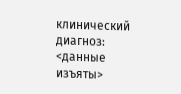клинический диагноз: <данные изъяты>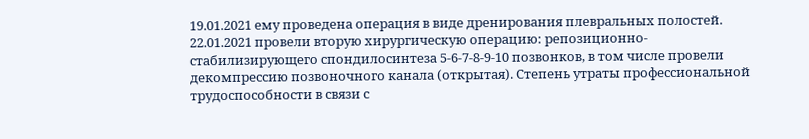19.01.2021 ему проведена операция в виде дренирования плевральных полостей. 22.01.2021 провели вторую хирургическую операцию: репозиционно-стабилизирующего спондилосинтеза 5-6-7-8-9-10 позвонков, в том числе провели декомпрессию позвоночного канала (открытая). Степень утраты профессиональной трудоспособности в связи с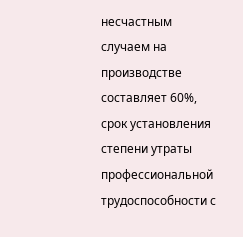несчастным случаем на производстве составляет 60%, срок установления степени утраты профессиональной трудоспособности с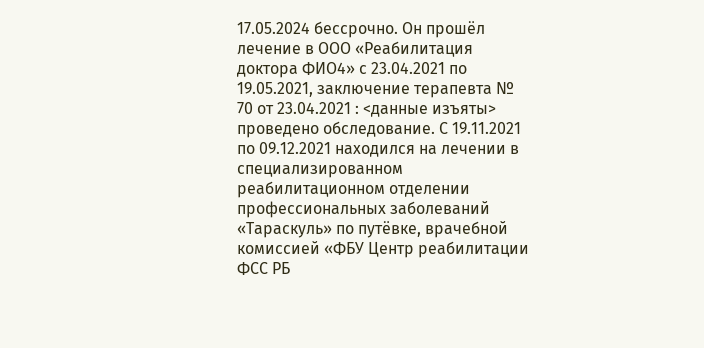17.05.2024 бессрочно. Он прошёл лечение в ООО «Реабилитация доктора ФИО4» с 23.04.2021 по 19.05.2021, заключение терапевта № 70 от 23.04.2021 : <данные изъяты> проведено обследование. С 19.11.2021 по 09.12.2021 находился на лечении в специализированном реабилитационном отделении профессиональных заболеваний «Тараскуль» по путёвке, врачебной комиссией «ФБУ Центр реабилитации ФСС РБ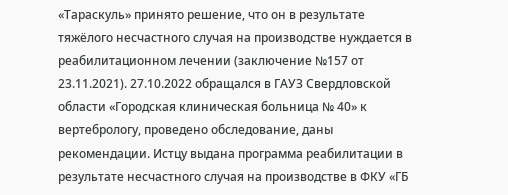«Тараскуль» принято решение, что он в результате тяжёлого несчастного случая на производстве нуждается в реабилитационном лечении (заключение №157 от 23.11.2021). 27.10.2022 обращался в ГАУЗ Свердловской области «Городская клиническая больница № 40» к вертебрологу, проведено обследование, даны рекомендации. Истцу выдана программа реабилитации в результате несчастного случая на производстве в ФКУ «ГБ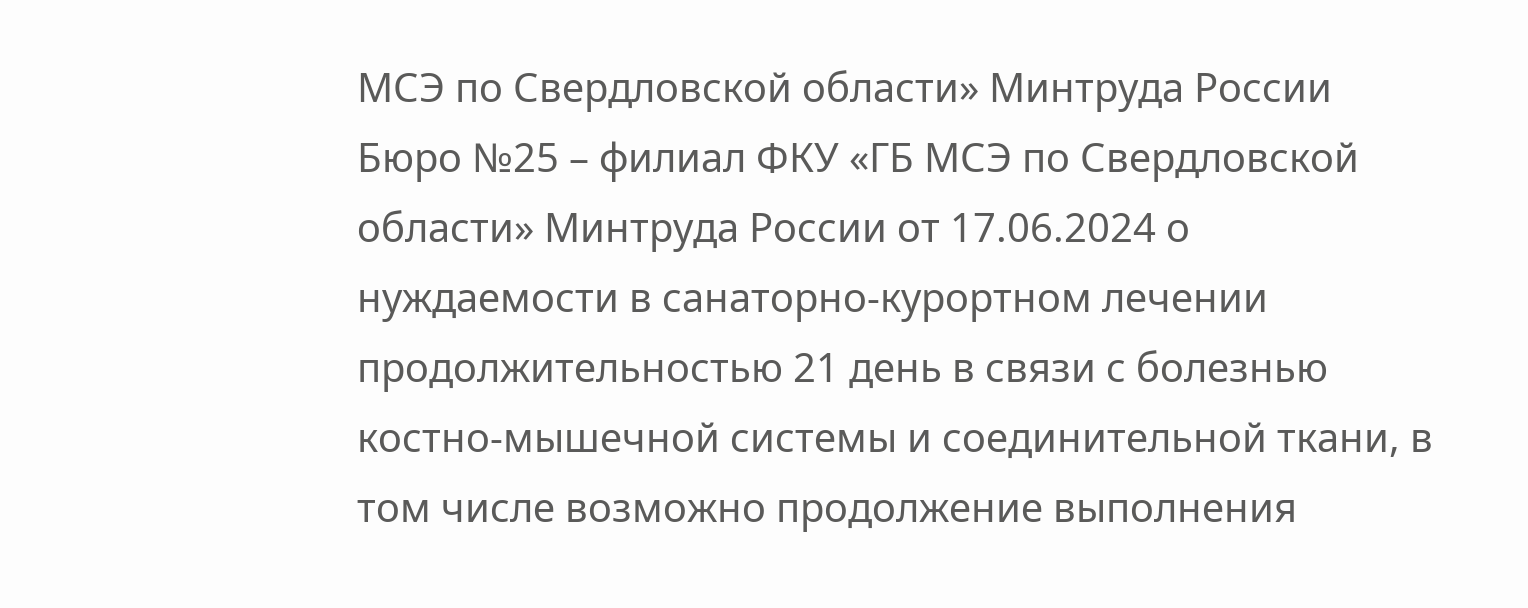МСЭ по Свердловской области» Минтруда России Бюро №25 – филиал ФКУ «ГБ МСЭ по Свердловской области» Минтруда России от 17.06.2024 о нуждаемости в санаторно-курортном лечении продолжительностью 21 день в связи с болезнью костно-мышечной системы и соединительной ткани, в том числе возможно продолжение выполнения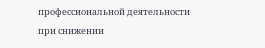профессиональной деятельности при снижении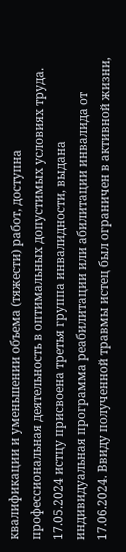квалификации и уменьшении объема (тяжести) работ, доступна профессиональная деятельность в оптимальных допустимых условиях труда. 17.05.2024 истцу присвоена третья группа инвалидности, выдана индивидуальная программа реабилитации или абилитации инвалида от 17.06.2024. Ввиду полученной травмы истец был ограничен в активной жизни,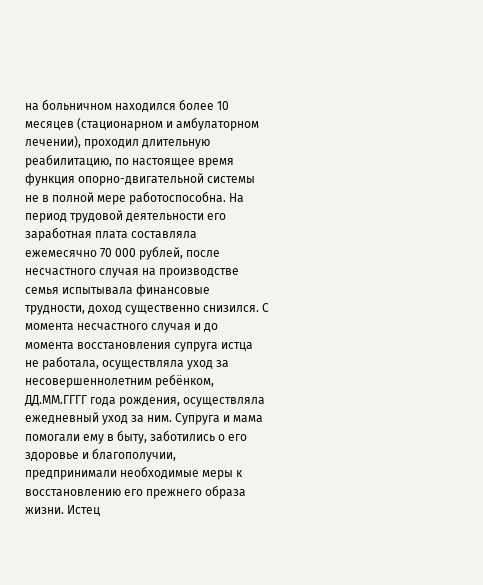на больничном находился более 10 месяцев (стационарном и амбулаторном лечении), проходил длительную реабилитацию, по настоящее время функция опорно-двигательной системы не в полной мере работоспособна. На период трудовой деятельности его заработная плата составляла ежемесячно 70 000 рублей, после несчастного случая на производстве семья испытывала финансовые трудности, доход существенно снизился. С момента несчастного случая и до момента восстановления супруга истца не работала, осуществляла уход за несовершеннолетним ребёнком, ДД.ММ.ГГГГ года рождения, осуществляла ежедневный уход за ним. Супруга и мама помогали ему в быту, заботились о его здоровье и благополучии, предпринимали необходимые меры к восстановлению его прежнего образа жизни. Истец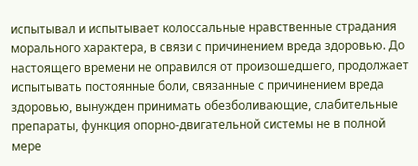испытывал и испытывает колоссальные нравственные страдания морального характера, в связи с причинением вреда здоровью. До настоящего времени не оправился от произошедшего, продолжает испытывать постоянные боли, связанные с причинением вреда здоровью, вынужден принимать обезболивающие, слабительные препараты, функция опорно-двигательной системы не в полной мере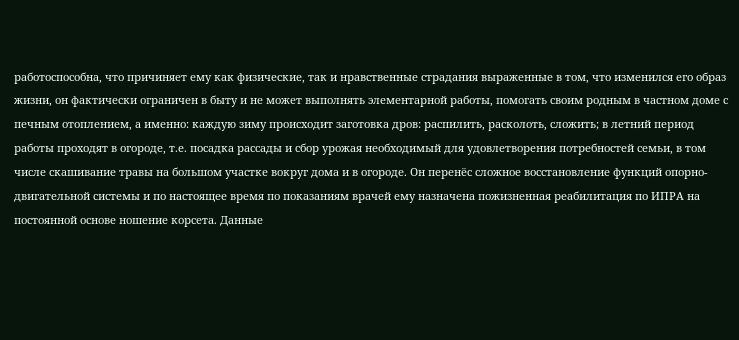работоспособна, что причиняет ему как физические, так и нравственные страдания выраженные в том, что изменился его образ жизни, он фактически ограничен в быту и не может выполнять элементарной работы, помогать своим родным в частном доме с печным отоплением, а именно: каждую зиму происходит заготовка дров: распилить, расколоть, сложить; в летний период работы проходят в огороде, т.е. посадка рассады и сбор урожая необходимый для удовлетворения потребностей семьи, в том числе скашивание травы на большом участке вокруг дома и в огороде. Он перенёс сложное восстановление функций опорно-двигательной системы и по настоящее время по показаниям врачей ему назначена пожизненная реабилитация по ИПРА на постоянной основе ношение корсета. Данные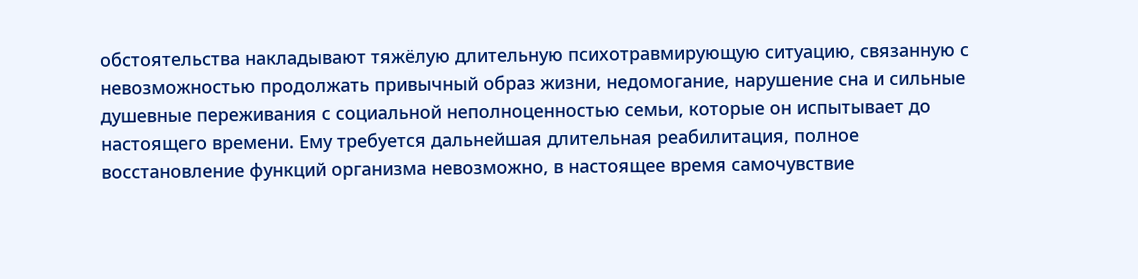обстоятельства накладывают тяжёлую длительную психотравмирующую ситуацию, связанную с невозможностью продолжать привычный образ жизни, недомогание, нарушение сна и сильные душевные переживания с социальной неполноценностью семьи, которые он испытывает до настоящего времени. Ему требуется дальнейшая длительная реабилитация, полное восстановление функций организма невозможно, в настоящее время самочувствие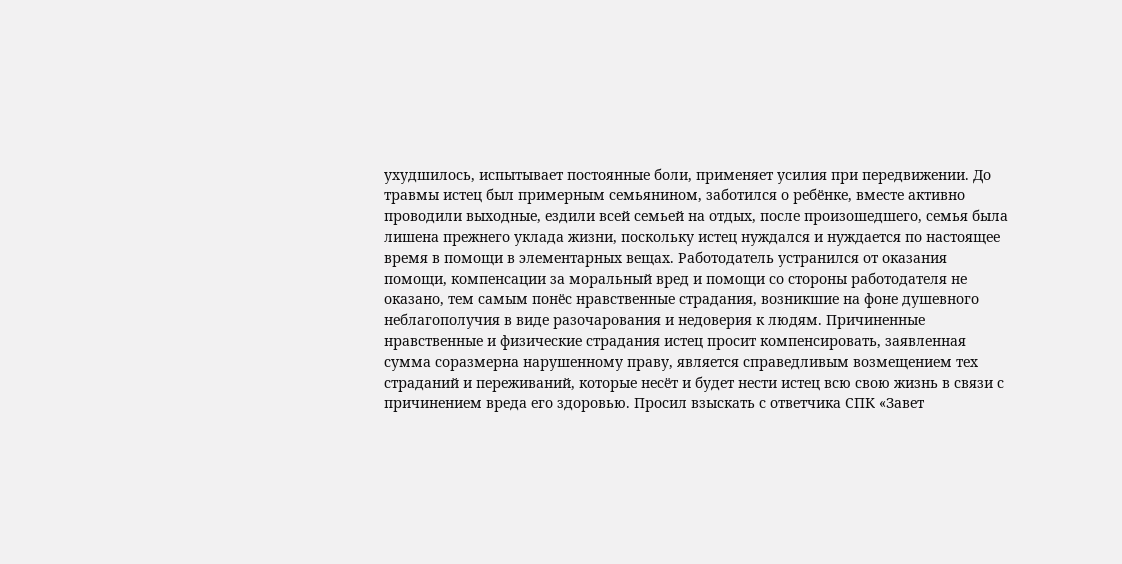ухудшилось, испытывает постоянные боли, применяет усилия при передвижении. До травмы истец был примерным семьянином, заботился о ребёнке, вместе активно проводили выходные, ездили всей семьей на отдых, после произошедшего, семья была лишена прежнего уклада жизни, поскольку истец нуждался и нуждается по настоящее время в помощи в элементарных вещах. Работодатель устранился от оказания помощи, компенсации за моральный вред и помощи со стороны работодателя не оказано, тем самым понёс нравственные страдания, возникшие на фоне душевного неблагополучия в виде разочарования и недоверия к людям. Причиненные нравственные и физические страдания истец просит компенсировать, заявленная сумма соразмерна нарушенному праву, является справедливым возмещением тех страданий и переживаний, которые несёт и будет нести истец всю свою жизнь в связи с причинением вреда его здоровью. Просил взыскать с ответчика СПК «Завет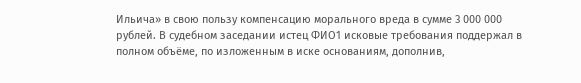Ильича» в свою пользу компенсацию морального вреда в сумме 3 000 000 рублей. В судебном заседании истец ФИО1 исковые требования поддержал в полном объёме, по изложенным в иске основаниям, дополнив,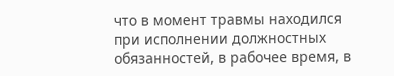что в момент травмы находился при исполнении должностных обязанностей, в рабочее время, в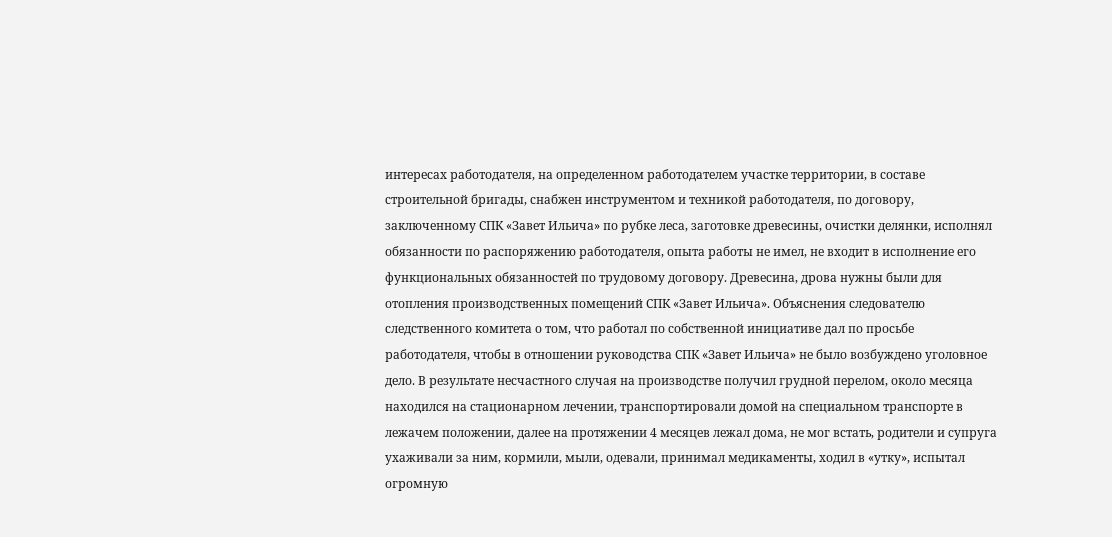интересах работодателя, на определенном работодателем участке территории, в составе строительной бригады, снабжен инструментом и техникой работодателя, по договору, заключенному СПК «Завет Ильича» по рубке леса, заготовке древесины, очистки делянки, исполнял обязанности по распоряжению работодателя, опыта работы не имел, не входит в исполнение его функциональных обязанностей по трудовому договору. Древесина, дрова нужны были для отопления производственных помещений СПК «Завет Ильича». Объяснения следователю следственного комитета о том, что работал по собственной инициативе дал по просьбе работодателя, чтобы в отношении руководства СПК «Завет Ильича» не было возбуждено уголовное дело. В результате несчастного случая на производстве получил грудной перелом, около месяца находился на стационарном лечении, транспортировали домой на специальном транспорте в лежачем положении, далее на протяжении 4 месяцев лежал дома, не мог встать, родители и супруга ухаживали за ним, кормили, мыли, одевали, принимал медикаменты, ходил в «утку», испытал огромную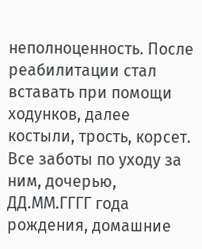неполноценность. После реабилитации стал вставать при помощи ходунков, далее костыли, трость, корсет. Все заботы по уходу за ним, дочерью, ДД.ММ.ГГГГ года рождения, домашние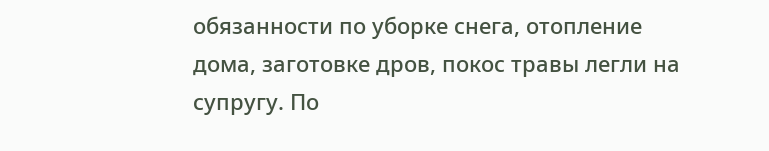обязанности по уборке снега, отопление дома, заготовке дров, покос травы легли на супругу. По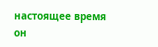настоящее время он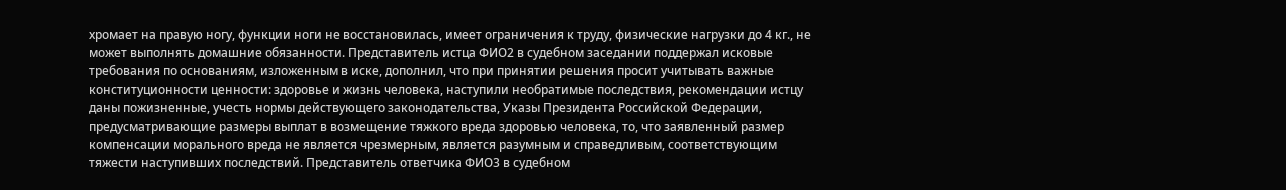хромает на правую ногу, функции ноги не восстановилась, имеет ограничения к труду, физические нагрузки до 4 кг., не может выполнять домашние обязанности. Представитель истца ФИО2 в судебном заседании поддержал исковые требования по основаниям, изложенным в иске, дополнил, что при принятии решения просит учитывать важные конституционности ценности: здоровье и жизнь человека, наступили необратимые последствия, рекомендации истцу даны пожизненные, учесть нормы действующего законодательства, Указы Президента Российской Федерации, предусматривающие размеры выплат в возмещение тяжкого вреда здоровью человека, то, что заявленный размер компенсации морального вреда не является чрезмерным, является разумным и справедливым, соответствующим тяжести наступивших последствий. Представитель ответчика ФИО3 в судебном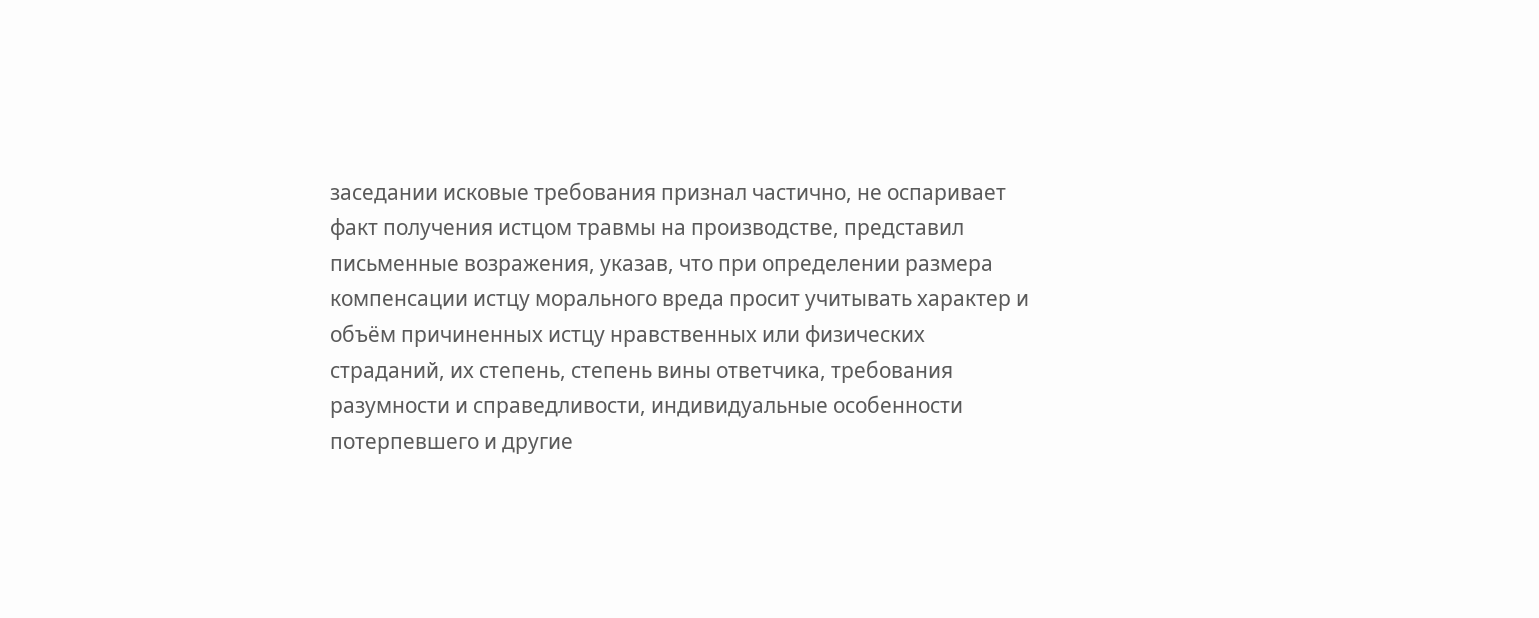заседании исковые требования признал частично, не оспаривает факт получения истцом травмы на производстве, представил письменные возражения, указав, что при определении размера компенсации истцу морального вреда просит учитывать характер и объём причиненных истцу нравственных или физических страданий, их степень, степень вины ответчика, требования разумности и справедливости, индивидуальные особенности потерпевшего и другие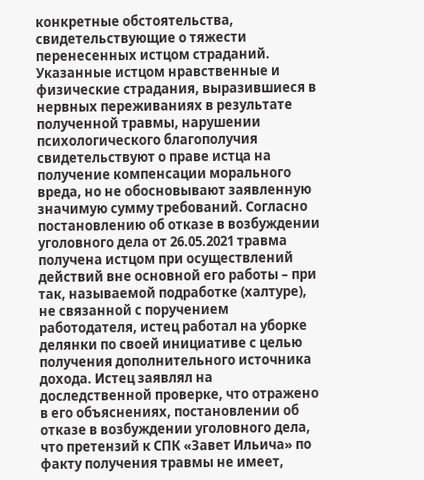конкретные обстоятельства, свидетельствующие о тяжести перенесенных истцом страданий. Указанные истцом нравственные и физические страдания, выразившиеся в нервных переживаниях в результате полученной травмы, нарушении психологического благополучия свидетельствуют о праве истца на получение компенсации морального вреда, но не обосновывают заявленную значимую сумму требований. Согласно постановлению об отказе в возбуждении уголовного дела от 26.05.2021 травма получена истцом при осуществлений действий вне основной его работы – при так, называемой подработке (халтуре), не связанной с поручением работодателя, истец работал на уборке делянки по своей инициативе с целью получения дополнительного источника дохода. Истец заявлял на доследственной проверке, что отражено в его объяснениях, постановлении об отказе в возбуждении уголовного дела, что претензий к СПК «Завет Ильича» по факту получения травмы не имеет,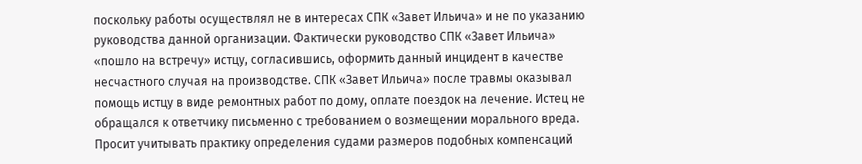поскольку работы осуществлял не в интересах СПК «Завет Ильича» и не по указанию руководства данной организации. Фактически руководство СПК «Завет Ильича» «пошло на встречу» истцу, согласившись, оформить данный инцидент в качестве несчастного случая на производстве. СПК «Завет Ильича» после травмы оказывал помощь истцу в виде ремонтных работ по дому, оплате поездок на лечение. Истец не обращался к ответчику письменно с требованием о возмещении морального вреда. Просит учитывать практику определения судами размеров подобных компенсаций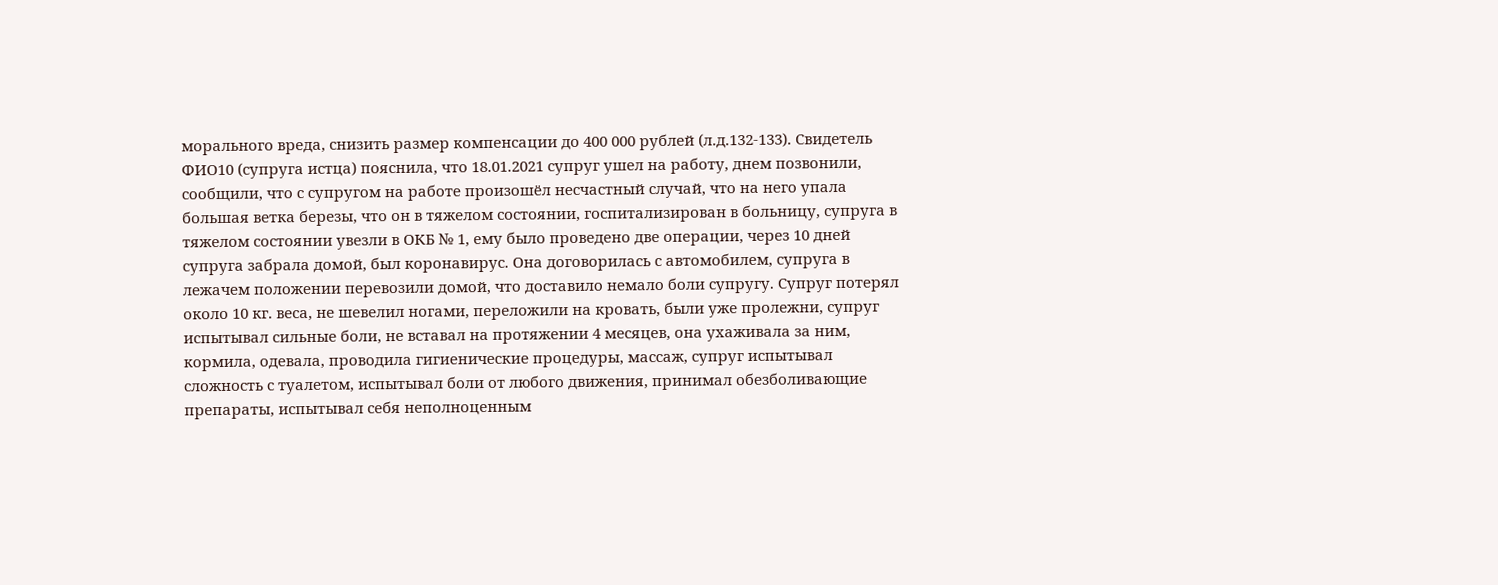морального вреда, снизить размер компенсации до 400 000 рублей (л.д.132-133). Свидетель ФИО10 (супруга истца) пояснила, что 18.01.2021 супруг ушел на работу, днем позвонили, сообщили, что с супругом на работе произошёл несчастный случай, что на него упала большая ветка березы, что он в тяжелом состоянии, госпитализирован в больницу, супруга в тяжелом состоянии увезли в ОКБ № 1, ему было проведено две операции, через 10 дней супруга забрала домой, был коронавирус. Она договорилась с автомобилем, супруга в лежачем положении перевозили домой, что доставило немало боли супругу. Супруг потерял около 10 кг. веса, не шевелил ногами, переложили на кровать, были уже пролежни, супруг испытывал сильные боли, не вставал на протяжении 4 месяцев, она ухаживала за ним, кормила, одевала, проводила гигиенические процедуры, массаж, супруг испытывал сложность с туалетом, испытывал боли от любого движения, принимал обезболивающие препараты, испытывал себя неполноценным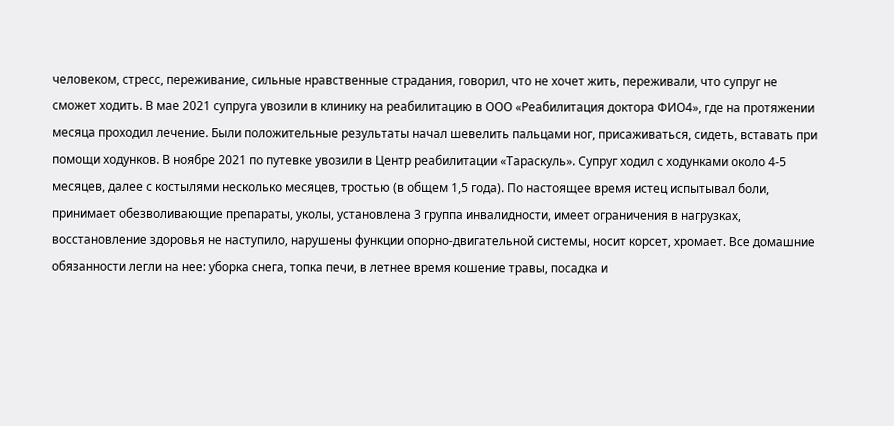человеком, стресс, переживание, сильные нравственные страдания, говорил, что не хочет жить, переживали, что супруг не сможет ходить. В мае 2021 супруга увозили в клинику на реабилитацию в ООО «Реабилитация доктора ФИО4», где на протяжении месяца проходил лечение. Были положительные результаты начал шевелить пальцами ног, присаживаться, сидеть, вставать при помощи ходунков. В ноябре 2021 по путевке увозили в Центр реабилитации «Тараскуль». Супруг ходил с ходунками около 4-5 месяцев, далее с костылями несколько месяцев, тростью (в общем 1,5 года). По настоящее время истец испытывал боли, принимает обезволивающие препараты, уколы, установлена 3 группа инвалидности, имеет ограничения в нагрузках, восстановление здоровья не наступило, нарушены функции опорно-двигательной системы, носит корсет, хромает. Все домашние обязанности легли на нее: уборка снега, топка печи, в летнее время кошение травы, посадка и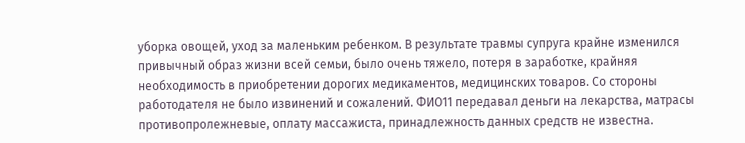уборка овощей, уход за маленьким ребенком. В результате травмы супруга крайне изменился привычный образ жизни всей семьи, было очень тяжело, потеря в заработке, крайняя необходимость в приобретении дорогих медикаментов, медицинских товаров. Со стороны работодателя не было извинений и сожалений. ФИО11 передавал деньги на лекарства, матрасы противопролежневые, оплату массажиста, принадлежность данных средств не известна.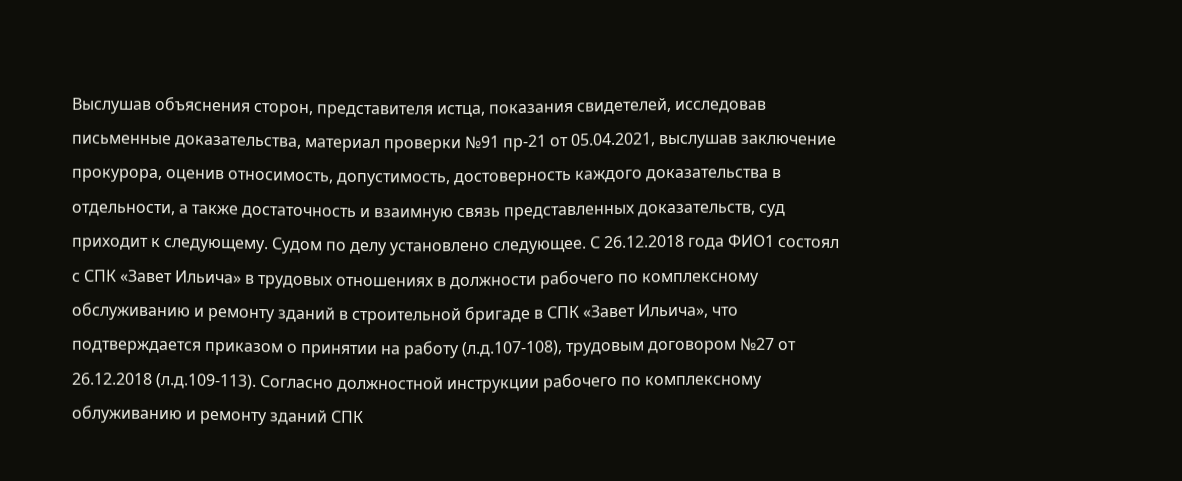Выслушав объяснения сторон, представителя истца, показания свидетелей, исследовав письменные доказательства, материал проверки №91 пр-21 от 05.04.2021, выслушав заключение прокурора, оценив относимость, допустимость, достоверность каждого доказательства в отдельности, а также достаточность и взаимную связь представленных доказательств, суд приходит к следующему. Судом по делу установлено следующее. С 26.12.2018 года ФИО1 состоял с СПК «Завет Ильича» в трудовых отношениях в должности рабочего по комплексному обслуживанию и ремонту зданий в строительной бригаде в СПК «Завет Ильича», что подтверждается приказом о принятии на работу (л.д.107-108), трудовым договором №27 от 26.12.2018 (л.д.109-113). Согласно должностной инструкции рабочего по комплексному облуживанию и ремонту зданий СПК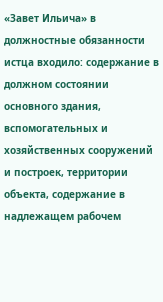«Завет Ильича» в должностные обязанности истца входило: содержание в должном состоянии основного здания, вспомогательных и хозяйственных сооружений и построек, территории объекта, содержание в надлежащем рабочем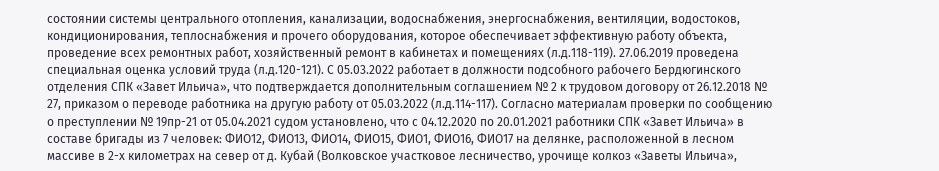состоянии системы центрального отопления, канализации, водоснабжения, энергоснабжения, вентиляции, водостоков, кондиционирования, теплоснабжения и прочего оборудования, которое обеспечивает эффективную работу объекта, проведение всех ремонтных работ, хозяйственный ремонт в кабинетах и помещениях (л.д.118-119). 27.06.2019 проведена специальная оценка условий труда (л.д.120-121). С 05.03.2022 работает в должности подсобного рабочего Бердюгинского отделения СПК «Завет Ильича», что подтверждается дополнительным соглашением № 2 к трудовом договору от 26.12.2018 № 27, приказом о переводе работника на другую работу от 05.03.2022 (л.д.114-117). Согласно материалам проверки по сообщению о преступлении № 19пр-21 от 05.04.2021 судом установлено, что с 04.12.2020 по 20.01.2021 работники СПК «Завет Ильича» в составе бригады из 7 человек: ФИО12, ФИО13, ФИО14, ФИО15, ФИО1, ФИО16, ФИО17 на делянке, расположенной в лесном массиве в 2-х километрах на север от д. Кубай (Волковское участковое лесничество, урочище колкоз «Заветы Ильича»,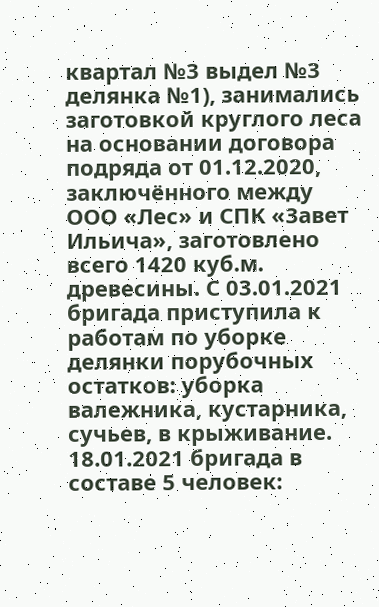квартал №3 выдел №3 делянка №1), занимались заготовкой круглого леса на основании договора подряда от 01.12.2020, заключённого между ООО «Лес» и СПК «Завет Ильича», заготовлено всего 1420 куб.м. древесины. С 03.01.2021 бригада приступила к работам по уборке делянки порубочных остатков: уборка валежника, кустарника, сучьев, в крыживание. 18.01.2021 бригада в составе 5 человек: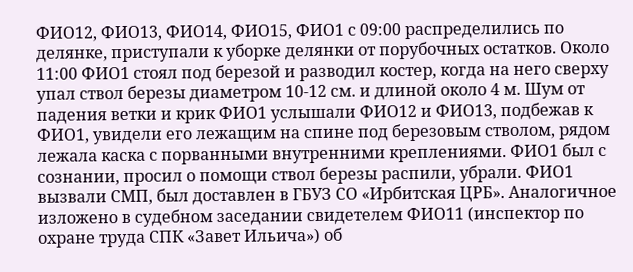ФИО12, ФИО13, ФИО14, ФИО15, ФИО1 с 09:00 распределились по делянке, приступали к уборке делянки от порубочных остатков. Около 11:00 ФИО1 стоял под березой и разводил костер, когда на него сверху упал ствол березы диаметром 10-12 см. и длиной около 4 м. Шум от падения ветки и крик ФИО1 услышали ФИО12 и ФИО13, подбежав к ФИО1, увидели его лежащим на спине под березовым стволом, рядом лежала каска с порванными внутренними креплениями. ФИО1 был с сознании, просил о помощи ствол березы распили, убрали. ФИО1 вызвали СМП, был доставлен в ГБУЗ СО «Ирбитская ЦРБ». Аналогичное изложено в судебном заседании свидетелем ФИО11 (инспектор по охране труда СПК «Завет Ильича») об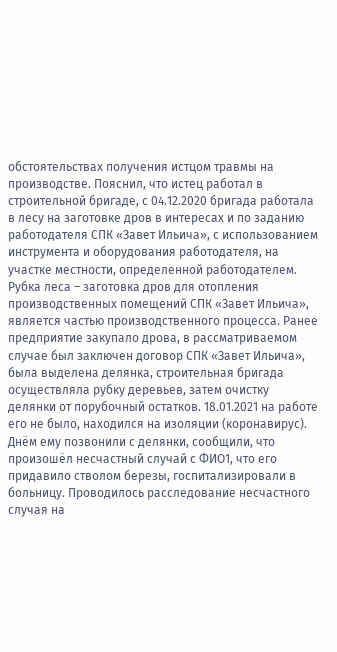обстоятельствах получения истцом травмы на производстве. Пояснил, что истец работал в строительной бригаде, с 04.12.2020 бригада работала в лесу на заготовке дров в интересах и по заданию работодателя СПК «Завет Ильича», с использованием инструмента и оборудования работодателя, на участке местности, определенной работодателем. Рубка леса – заготовка дров для отопления производственных помещений СПК «Завет Ильича», является частью производственного процесса. Ранее предприятие закупало дрова, в рассматриваемом случае был заключен договор СПК «Завет Ильича», была выделена делянка, строительная бригада осуществляла рубку деревьев, затем очистку делянки от порубочный остатков. 18.01.2021 на работе его не было, находился на изоляции (коронавирус). Днём ему позвонили с делянки, сообщили, что произошёл несчастный случай с ФИО1, что его придавило стволом березы, госпитализировали в больницу. Проводилось расследование несчастного случая на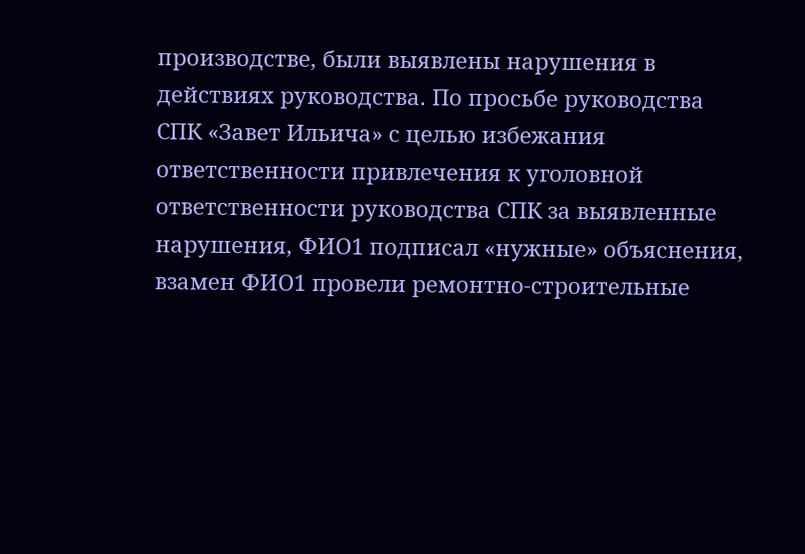производстве, были выявлены нарушения в действиях руководства. По просьбе руководства СПК «Завет Ильича» с целью избежания ответственности привлечения к уголовной ответственности руководства СПК за выявленные нарушения, ФИО1 подписал «нужные» объяснения, взамен ФИО1 провели ремонтно-строительные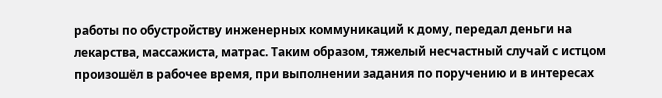работы по обустройству инженерных коммуникаций к дому, передал деньги на лекарства, массажиста, матрас. Таким образом, тяжелый несчастный случай с истцом произошёл в рабочее время, при выполнении задания по поручению и в интересах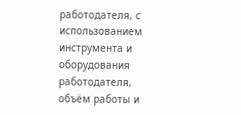работодателя, с использованием инструмента и оборудования работодателя, объём работы и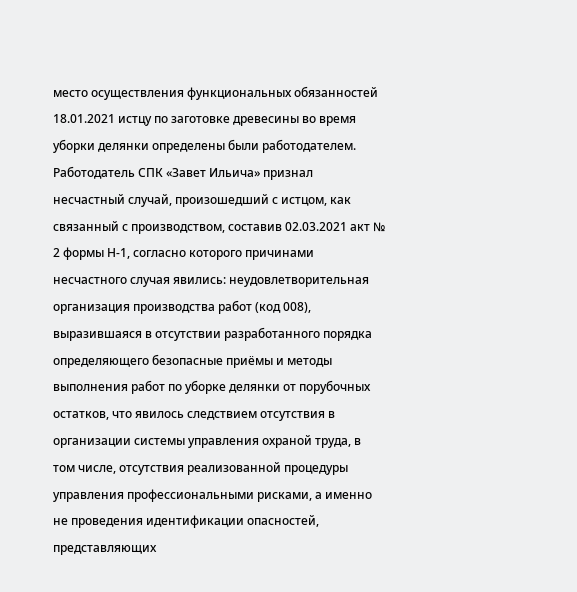место осуществления функциональных обязанностей 18.01.2021 истцу по заготовке древесины во время уборки делянки определены были работодателем. Работодатель СПК «Завет Ильича» признал несчастный случай, произошедший с истцом, как связанный с производством, составив 02.03.2021 акт № 2 формы Н-1, согласно которого причинами несчастного случая явились: неудовлетворительная организация производства работ (код 008), выразившаяся в отсутствии разработанного порядка определяющего безопасные приёмы и методы выполнения работ по уборке делянки от порубочных остатков, что явилось следствием отсутствия в организации системы управления охраной труда, в том числе, отсутствия реализованной процедуры управления профессиональными рисками, а именно не проведения идентификации опасностей, представляющих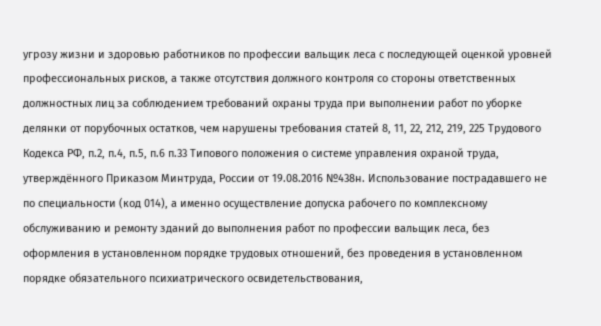угрозу жизни и здоровью работников по профессии вальщик леса с последующей оценкой уровней профессиональных рисков, а также отсутствия должного контроля со стороны ответственных должностных лиц за соблюдением требований охраны труда при выполнении работ по уборке делянки от порубочных остатков, чем нарушены требования статей 8, 11, 22, 212, 219, 225 Трудового Кодекса РФ, п.2, п.4, п.5, п.6 п.33 Типового положения о системе управления охраной труда, утверждённого Приказом Минтруда, России от 19.08.2016 №438н. Использование пострадавшего не по специальности (код 014), а именно осуществление допуска рабочего по комплексному обслуживанию и ремонту зданий до выполнения работ по профессии вальщик леса, без оформления в установленном порядке трудовых отношений, без проведения в установленном порядке обязательного психиатрического освидетельствования,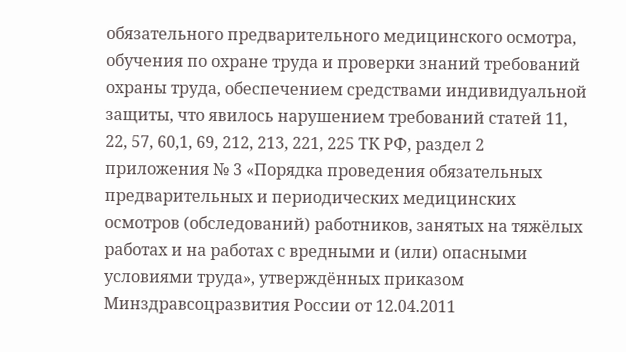обязательного предварительного медицинского осмотра, обучения по охране труда и проверки знаний требований охраны труда, обеспечением средствами индивидуальной защиты, что явилось нарушением требований статей 11, 22, 57, 60,1, 69, 212, 213, 221, 225 ТК РФ, раздел 2 приложения № 3 «Порядка проведения обязательных предварительных и периодических медицинских осмотров (обследований) работников, занятых на тяжёлых работах и на работах с вредными и (или) опасными условиями труда», утверждённых приказом Минздравсоцразвития России от 12.04.2011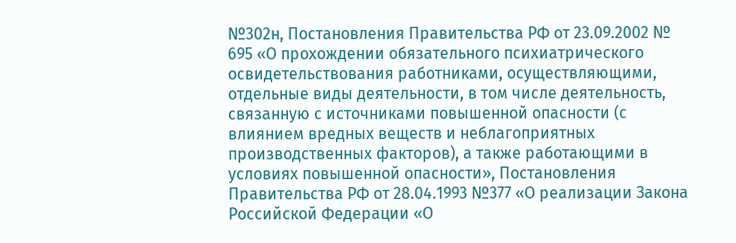№302н, Постановления Правительства РФ от 23.09.2002 № 695 «О прохождении обязательного психиатрического освидетельствования работниками, осуществляющими, отдельные виды деятельности, в том числе деятельность, связанную с источниками повышенной опасности (с влиянием вредных веществ и неблагоприятных производственных факторов), а также работающими в условиях повышенной опасности», Постановления Правительства РФ от 28.04.1993 №377 «О реализации Закона Российской Федерации «О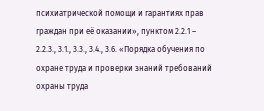психиатрической помощи и гарантиях прав граждан при её оказании», пунктом 2.2.1 – 2.2.3., 3.1., 3.3., 3.4., 3.6. «Порядка обучения по охране труда и проверки знаний требований охраны труда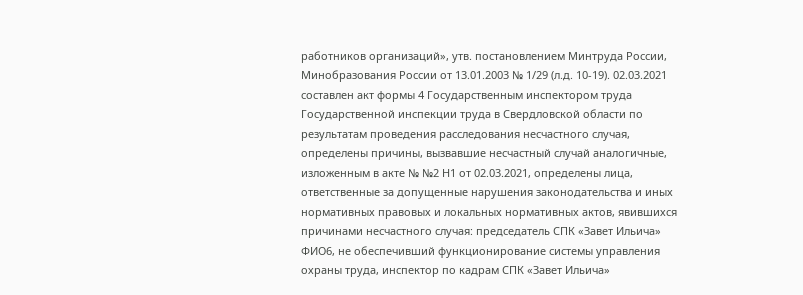работников организаций», утв. постановлением Минтруда России, Минобразования России от 13.01.2003 № 1/29 (л.д. 10-19). 02.03.2021 составлен акт формы 4 Государственным инспектором труда Государственной инспекции труда в Свердловской области по результатам проведения расследования несчастного случая, определены причины, вызвавшие несчастный случай аналогичные, изложенным в акте № №2 Н1 от 02.03.2021, определены лица, ответственные за допущенные нарушения законодательства и иных нормативных правовых и локальных нормативных актов, явившихся причинами несчастного случая: председатель СПК «Завет Ильича» ФИО6, не обеспечивший функционирование системы управления охраны труда, инспектор по кадрам СПК «Завет Ильича»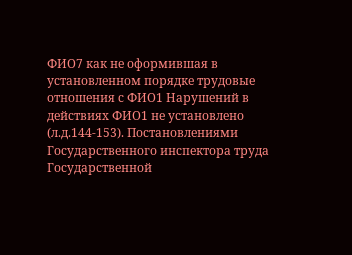ФИО7 как не оформившая в установленном порядке трудовые отношения с ФИО1 Нарушений в действиях ФИО1 не установлено (л.д.144-153). Постановлениями Государственного инспектора труда Государственной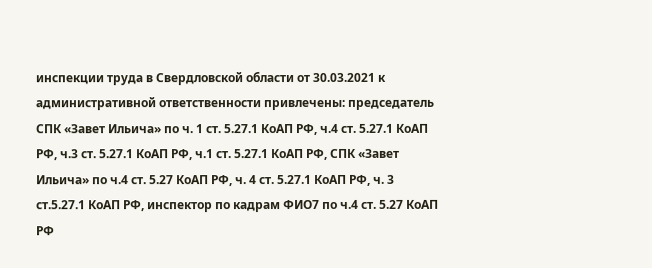инспекции труда в Свердловской области от 30.03.2021 к административной ответственности привлечены: председатель СПК «Завет Ильича» по ч. 1 ст. 5.27.1 КоАП РФ, ч.4 ст. 5.27.1 КоАП РФ, ч.3 ст. 5.27.1 КоАП РФ, ч.1 ст. 5.27.1 КоАП РФ, СПК «Завет Ильича» по ч.4 ст. 5.27 КоАП РФ, ч. 4 ст. 5.27.1 КоАП РФ, ч. 3 ст.5.27.1 КоАП РФ, инспектор по кадрам ФИО7 по ч.4 ст. 5.27 КоАП РФ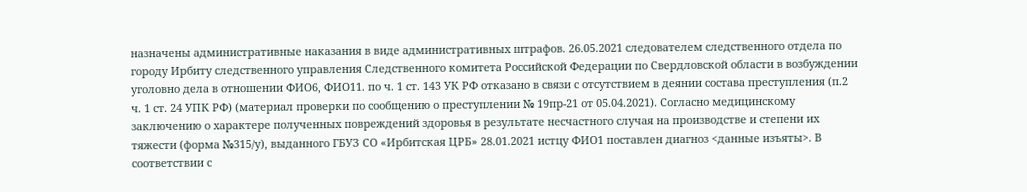назначены административные наказания в виде административных штрафов. 26.05.2021 следователем следственного отдела по городу Ирбиту следственного управления Следственного комитета Российской Федерации по Свердловской области в возбуждении уголовно дела в отношении ФИО6, ФИО11. по ч. 1 ст. 143 УК РФ отказано в связи с отсутствием в деянии состава преступления (п.2 ч. 1 ст. 24 УПК РФ) (материал проверки по сообщению о преступлении № 19пр-21 от 05.04.2021). Согласно медицинскому заключению о характере полученных повреждений здоровья в результате несчастного случая на производстве и степени их тяжести (форма №315/у), выданного ГБУЗ СО «Ирбитская ЦРБ» 28.01.2021 истцу ФИО1 поставлен диагноз <данные изъяты>. В соответствии с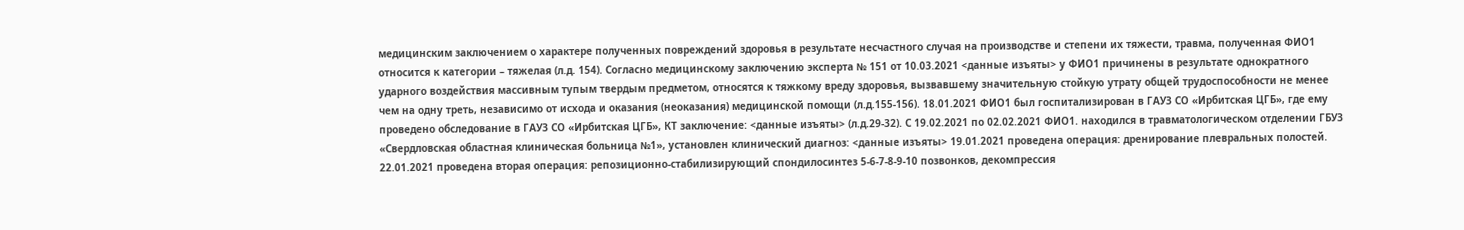медицинским заключением о характере полученных повреждений здоровья в результате несчастного случая на производстве и степени их тяжести, травма, полученная ФИО1 относится к категории – тяжелая (л.д. 154). Согласно медицинскому заключению эксперта № 151 от 10.03.2021 <данные изъяты> у ФИО1 причинены в результате однократного ударного воздействия массивным тупым твердым предметом, относятся к тяжкому вреду здоровья, вызвавшему значительную стойкую утрату общей трудоспособности не менее чем на одну треть, независимо от исхода и оказания (неоказания) медицинской помощи (л.д.155-156). 18.01.2021 ФИО1 был госпитализирован в ГАУЗ СО «Ирбитская ЦГБ», где ему проведено обследование в ГАУЗ СО «Ирбитская ЦГБ», КТ заключение: <данные изъяты> (л.д.29-32). С 19.02.2021 по 02.02.2021 ФИО1. находился в травматологическом отделении ГБУЗ «Свердловская областная клиническая больница №1», установлен клинический диагноз: <данные изъяты> 19.01.2021 проведена операция: дренирование плевральных полостей. 22.01.2021 проведена вторая операция: репозиционно-стабилизирующий спондилосинтез 5-6-7-8-9-10 позвонков, декомпрессия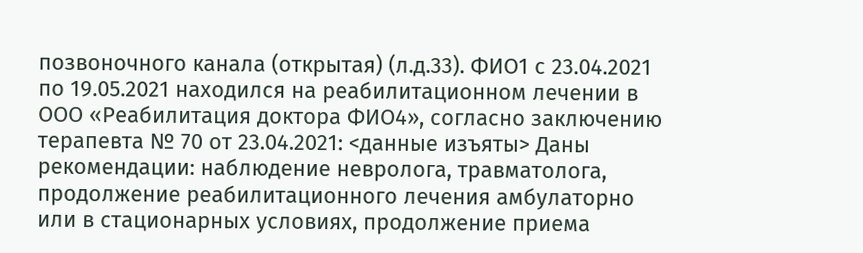позвоночного канала (открытая) (л.д.33). ФИО1 с 23.04.2021 по 19.05.2021 находился на реабилитационном лечении в ООО «Реабилитация доктора ФИО4», согласно заключению терапевта № 70 от 23.04.2021: <данные изъяты> Даны рекомендации: наблюдение невролога, травматолога, продолжение реабилитационного лечения амбулаторно или в стационарных условиях, продолжение приема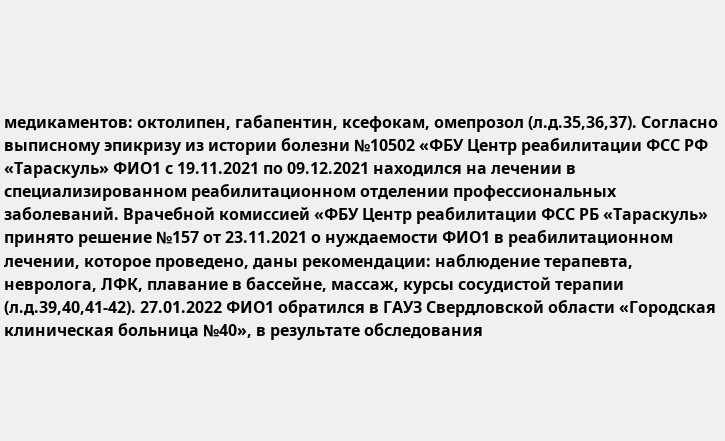медикаментов: октолипен, габапентин, ксефокам, омепрозол (л.д.35,36,37). Согласно выписному эпикризу из истории болезни №10502 «ФБУ Центр реабилитации ФСС РФ «Тараскуль» ФИО1 с 19.11.2021 по 09.12.2021 находился на лечении в специализированном реабилитационном отделении профессиональных заболеваний. Врачебной комиссией «ФБУ Центр реабилитации ФСС РБ «Тараскуль» принято решение №157 от 23.11.2021 о нуждаемости ФИО1 в реабилитационном лечении, которое проведено, даны рекомендации: наблюдение терапевта, невролога, ЛФК, плавание в бассейне, массаж, курсы сосудистой терапии (л.д.39,40,41-42). 27.01.2022 ФИО1 обратился в ГАУЗ Свердловской области «Городская клиническая больница №40», в результате обследования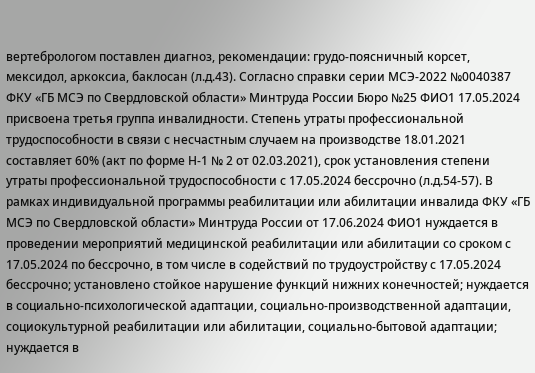вертебрологом поставлен диагноз, рекомендации: грудо-поясничный корсет, мексидол, аркоксиа, баклосан (л.д.43). Согласно справки серии МСЭ-2022 №0040387 ФКУ «ГБ МСЭ по Свердловской области» Минтруда России Бюро №25 ФИО1 17.05.2024 присвоена третья группа инвалидности. Степень утраты профессиональной трудоспособности в связи с несчастным случаем на производстве 18.01.2021 составляет 60% (акт по форме Н-1 № 2 от 02.03.2021), срок установления степени утраты профессиональной трудоспособности с 17.05.2024 бессрочно (л.д.54-57). В рамках индивидуальной программы реабилитации или абилитации инвалида ФКУ «ГБ МСЭ по Свердловской области» Минтруда России от 17.06.2024 ФИО1 нуждается в проведении мероприятий медицинской реабилитации или абилитации со сроком с 17.05.2024 по бессрочно, в том числе в содействий по трудоустройству с 17.05.2024 бессрочно; установлено стойкое нарушение функций нижних конечностей; нуждается в социально-психологической адаптации, социально-производственной адаптации, социокультурной реабилитации или абилитации, социально-бытовой адаптации; нуждается в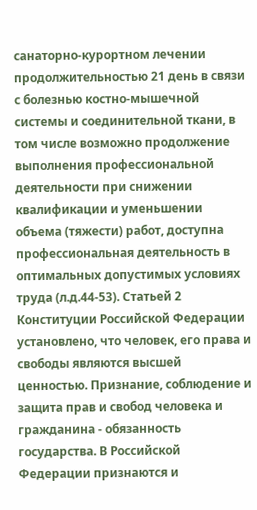санаторно-курортном лечении продолжительностью 21 день в связи с болезнью костно-мышечной системы и соединительной ткани, в том числе возможно продолжение выполнения профессиональной деятельности при снижении квалификации и уменьшении объема (тяжести) работ, доступна профессиональная деятельность в оптимальных допустимых условиях труда (л.д.44-53). Статьей 2 Конституции Российской Федерации установлено, что человек, его права и свободы являются высшей ценностью. Признание, соблюдение и защита прав и свобод человека и гражданина - обязанность государства. В Российской Федерации признаются и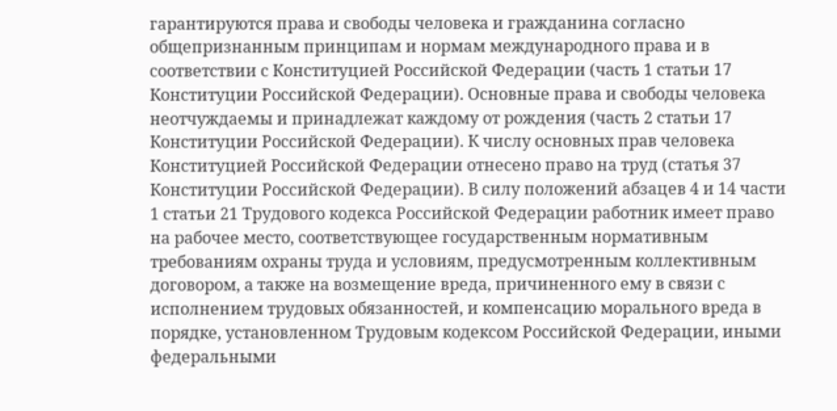гарантируются права и свободы человека и гражданина согласно общепризнанным принципам и нормам международного права и в соответствии с Конституцией Российской Федерации (часть 1 статьи 17 Конституции Российской Федерации). Основные права и свободы человека неотчуждаемы и принадлежат каждому от рождения (часть 2 статьи 17 Конституции Российской Федерации). К числу основных прав человека Конституцией Российской Федерации отнесено право на труд (статья 37 Конституции Российской Федерации). В силу положений абзацев 4 и 14 части 1 статьи 21 Трудового кодекса Российской Федерации работник имеет право на рабочее место, соответствующее государственным нормативным требованиям охраны труда и условиям, предусмотренным коллективным договором, а также на возмещение вреда, причиненного ему в связи с исполнением трудовых обязанностей, и компенсацию морального вреда в порядке, установленном Трудовым кодексом Российской Федерации, иными федеральными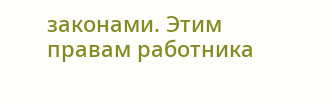законами. Этим правам работника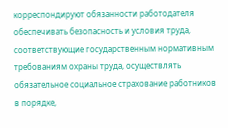корреспондируют обязанности работодателя обеспечивать безопасность и условия труда, соответствующие государственным нормативным требованиям охраны труда, осуществлять обязательное социальное страхование работников в порядке,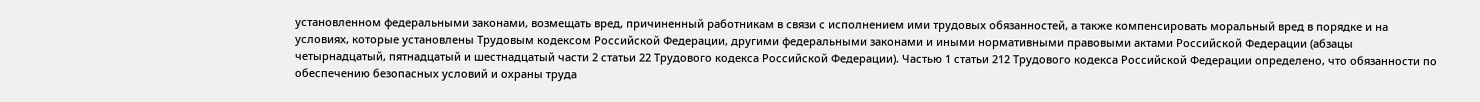установленном федеральными законами, возмещать вред, причиненный работникам в связи с исполнением ими трудовых обязанностей, а также компенсировать моральный вред в порядке и на условиях, которые установлены Трудовым кодексом Российской Федерации, другими федеральными законами и иными нормативными правовыми актами Российской Федерации (абзацы четырнадцатый, пятнадцатый и шестнадцатый части 2 статьи 22 Трудового кодекса Российской Федерации). Частью 1 статьи 212 Трудового кодекса Российской Федерации определено, что обязанности по обеспечению безопасных условий и охраны труда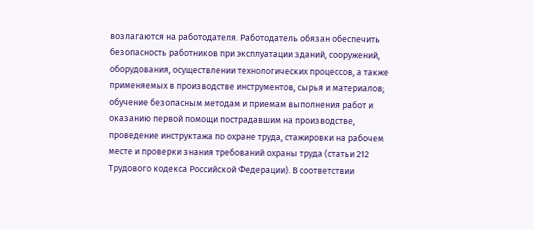возлагаются на работодателя. Работодатель обязан обеспечить безопасность работников при эксплуатации зданий, сооружений, оборудования, осуществлении технологических процессов, а также применяемых в производстве инструментов, сырья и материалов; обучение безопасным методам и приемам выполнения работ и оказанию первой помощи пострадавшим на производстве, проведение инструктажа по охране труда, стажировки на рабочем месте и проверки знания требований охраны труда (статьи 212 Трудового кодекса Российской Федерации). В соответствии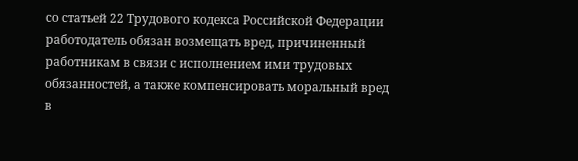со статьей 22 Трудового кодекса Российской Федерации работодатель обязан возмещать вред, причиненный работникам в связи с исполнением ими трудовых обязанностей, а также компенсировать моральный вред в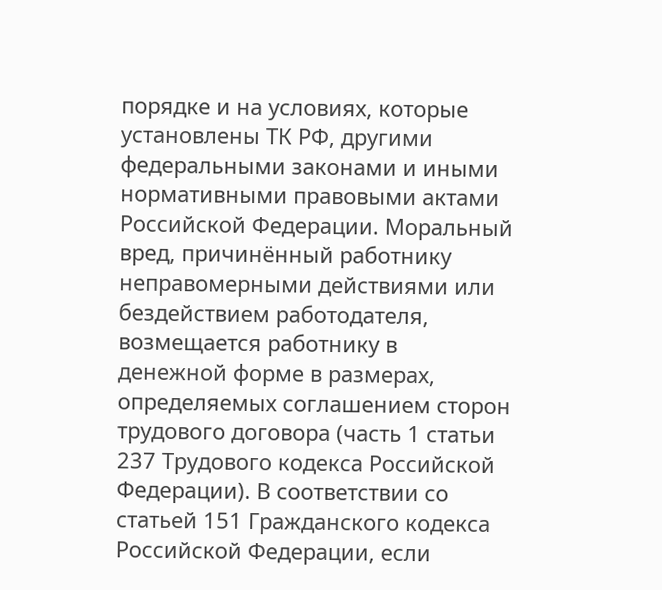порядке и на условиях, которые установлены ТК РФ, другими федеральными законами и иными нормативными правовыми актами Российской Федерации. Моральный вред, причинённый работнику неправомерными действиями или бездействием работодателя, возмещается работнику в денежной форме в размерах, определяемых соглашением сторон трудового договора (часть 1 статьи 237 Трудового кодекса Российской Федерации). В соответствии со статьей 151 Гражданского кодекса Российской Федерации, если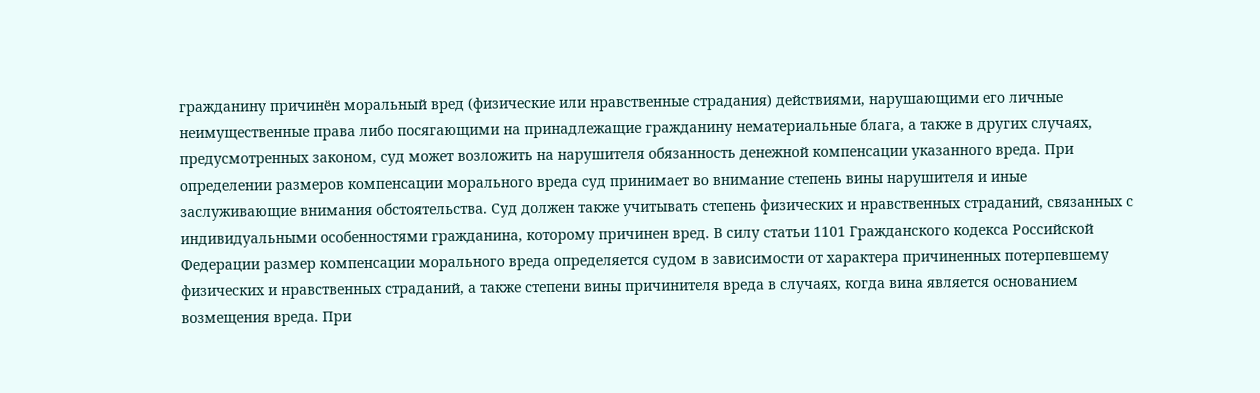гражданину причинён моральный вред (физические или нравственные страдания) действиями, нарушающими его личные неимущественные права либо посягающими на принадлежащие гражданину нематериальные блага, а также в других случаях, предусмотренных законом, суд может возложить на нарушителя обязанность денежной компенсации указанного вреда. При определении размеров компенсации морального вреда суд принимает во внимание степень вины нарушителя и иные заслуживающие внимания обстоятельства. Суд должен также учитывать степень физических и нравственных страданий, связанных с индивидуальными особенностями гражданина, которому причинен вред. В силу статьи 1101 Гражданского кодекса Российской Федерации размер компенсации морального вреда определяется судом в зависимости от характера причиненных потерпевшему физических и нравственных страданий, а также степени вины причинителя вреда в случаях, когда вина является основанием возмещения вреда. При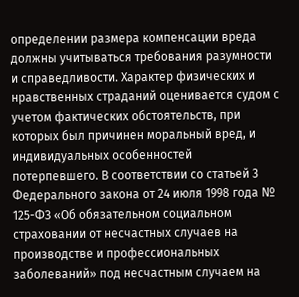определении размера компенсации вреда должны учитываться требования разумности и справедливости. Характер физических и нравственных страданий оценивается судом с учетом фактических обстоятельств, при которых был причинен моральный вред, и индивидуальных особенностей потерпевшего. В соответствии со статьей 3 Федерального закона от 24 июля 1998 года № 125-ФЗ «Об обязательном социальном страховании от несчастных случаев на производстве и профессиональных заболеваний» под несчастным случаем на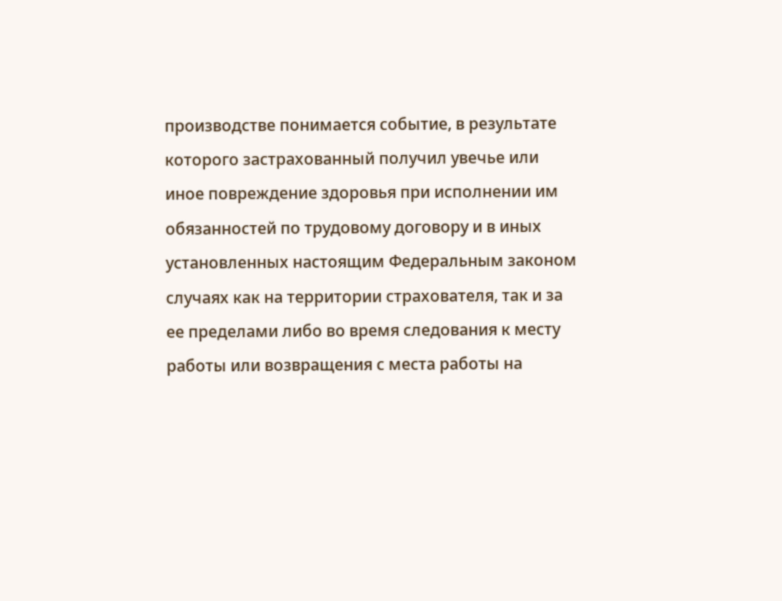производстве понимается событие, в результате которого застрахованный получил увечье или иное повреждение здоровья при исполнении им обязанностей по трудовому договору и в иных установленных настоящим Федеральным законом случаях как на территории страхователя, так и за ее пределами либо во время следования к месту работы или возвращения с места работы на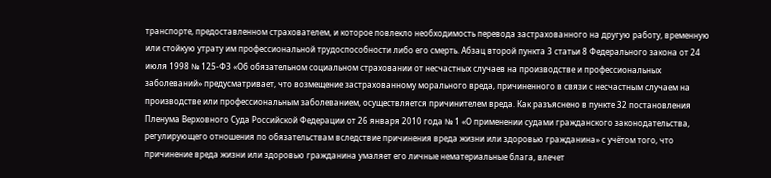транспорте, предоставленном страхователем, и которое повлекло необходимость перевода застрахованного на другую работу, временную или стойкую утрату им профессиональной трудоспособности либо его смерть. Абзац второй пункта 3 статьи 8 Федерального закона от 24 июля 1998 № 125-ФЗ «Об обязательном социальном страховании от несчастных случаев на производстве и профессиональных заболеваний» предусматривает, что возмещение застрахованному морального вреда, причиненного в связи с несчастным случаем на производстве или профессиональным заболеванием, осуществляется причинителем вреда. Как разъяснено в пункте 32 постановления Пленума Верховного Суда Российской Федерации от 26 января 2010 года № 1 «О применении судами гражданского законодательства, регулирующего отношения по обязательствам вследствие причинения вреда жизни или здоровью гражданина» с учётом того, что причинение вреда жизни или здоровью гражданина умаляет его личные нематериальные блага, влечет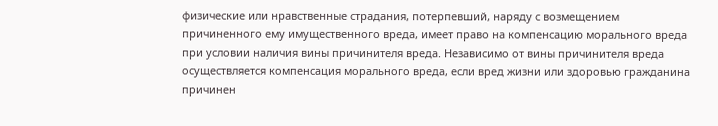физические или нравственные страдания, потерпевший, наряду с возмещением причиненного ему имущественного вреда, имеет право на компенсацию морального вреда при условии наличия вины причинителя вреда. Независимо от вины причинителя вреда осуществляется компенсация морального вреда, если вред жизни или здоровью гражданина причинен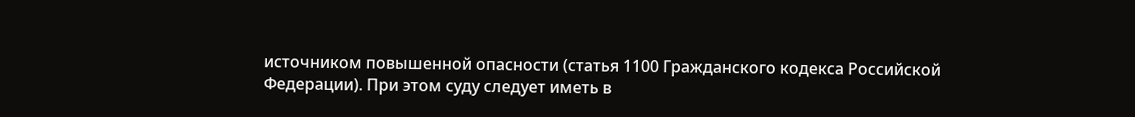источником повышенной опасности (статья 1100 Гражданского кодекса Российской Федерации). При этом суду следует иметь в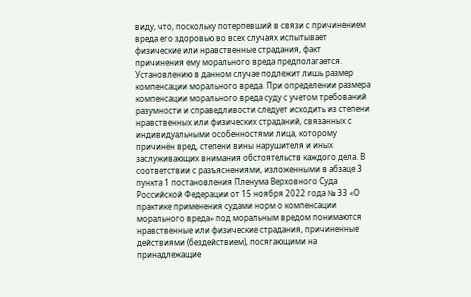виду, что, поскольку потерпевший в связи с причинением вреда его здоровью во всех случаях испытывает физические или нравственные страдания, факт причинения ему морального вреда предполагается. Установлению в данном случае подлежит лишь размер компенсации морального вреда. При определении размера компенсации морального вреда суду с учетом требований разумности и справедливости следует исходить из степени нравственных или физических страданий, связанных с индивидуальными особенностями лица, которому причинён вред, степени вины нарушителя и иных заслуживающих внимания обстоятельств каждого дела. В соответствии с разъяснениями, изложенными в абзаце 3 пункта 1 постановления Пленума Верховного Суда Российской Федерации от 15 ноября 2022 года № 33 «О практике применения судами норм о компенсации морального вреда» под моральным вредом понимаются нравственные или физические страдания, причиненные действиями (бездействием), посягающими на принадлежащие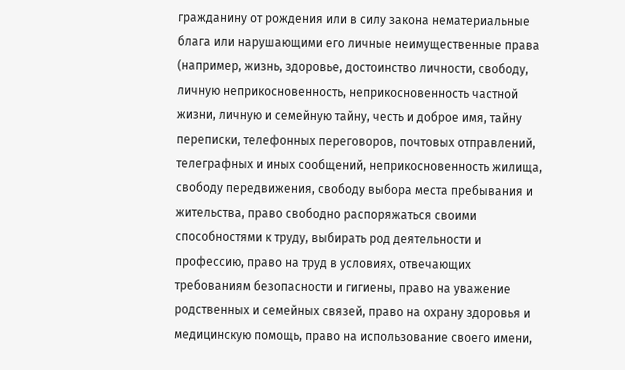гражданину от рождения или в силу закона нематериальные блага или нарушающими его личные неимущественные права (например, жизнь, здоровье, достоинство личности, свободу, личную неприкосновенность, неприкосновенность частной жизни, личную и семейную тайну, честь и доброе имя, тайну переписки, телефонных переговоров, почтовых отправлений, телеграфных и иных сообщений, неприкосновенность жилища, свободу передвижения, свободу выбора места пребывания и жительства, право свободно распоряжаться своими способностями к труду, выбирать род деятельности и профессию, право на труд в условиях, отвечающих требованиям безопасности и гигиены, право на уважение родственных и семейных связей, право на охрану здоровья и медицинскую помощь, право на использование своего имени,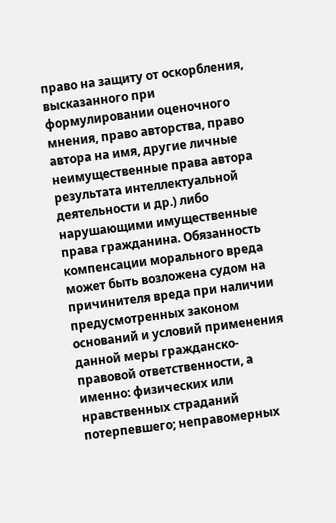право на защиту от оскорбления, высказанного при формулировании оценочного мнения, право авторства, право автора на имя, другие личные неимущественные права автора результата интеллектуальной деятельности и др.) либо нарушающими имущественные права гражданина. Обязанность компенсации морального вреда может быть возложена судом на причинителя вреда при наличии предусмотренных законом оснований и условий применения данной меры гражданско-правовой ответственности, а именно: физических или нравственных страданий потерпевшего; неправомерных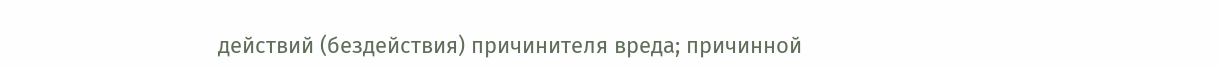действий (бездействия) причинителя вреда; причинной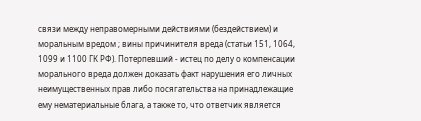связи между неправомерными действиями (бездействием) и моральным вредом ; вины причинителя вреда (статьи 151, 1064, 1099 и 1100 ГК РФ). Потерпевший - истец по делу о компенсации морального вреда должен доказать факт нарушения его личных неимущественных прав либо посягательства на принадлежащие ему нематериальные блага, а также то, что ответчик является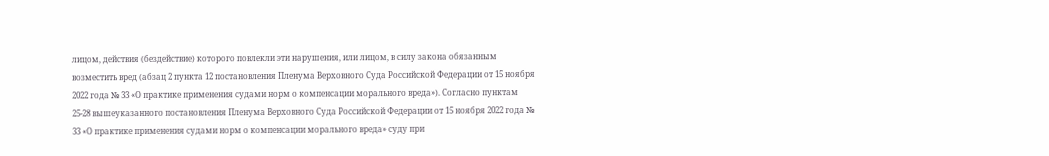лицом, действия (бездействие) которого повлекли эти нарушения, или лицом, в силу закона обязанным возместить вред (абзац 2 пункта 12 постановления Пленума Верховного Суда Российской Федерации от 15 ноября 2022 года № 33 «О практике применения судами норм о компенсации морального вреда»). Согласно пунктам 25-28 вышеуказанного постановления Пленума Верховного Суда Российской Федерации от 15 ноября 2022 года № 33 «О практике применения судами норм о компенсации морального вреда» суду при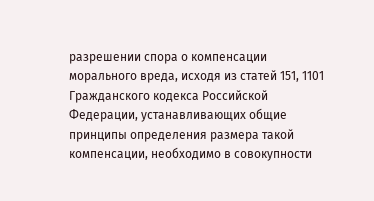разрешении спора о компенсации морального вреда, исходя из статей 151, 1101 Гражданского кодекса Российской Федерации, устанавливающих общие принципы определения размера такой компенсации, необходимо в совокупности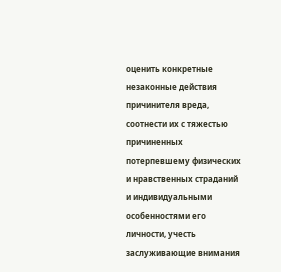оценить конкретные незаконные действия причинителя вреда, соотнести их с тяжестью причиненных потерпевшему физических и нравственных страданий и индивидуальными особенностями его личности, учесть заслуживающие внимания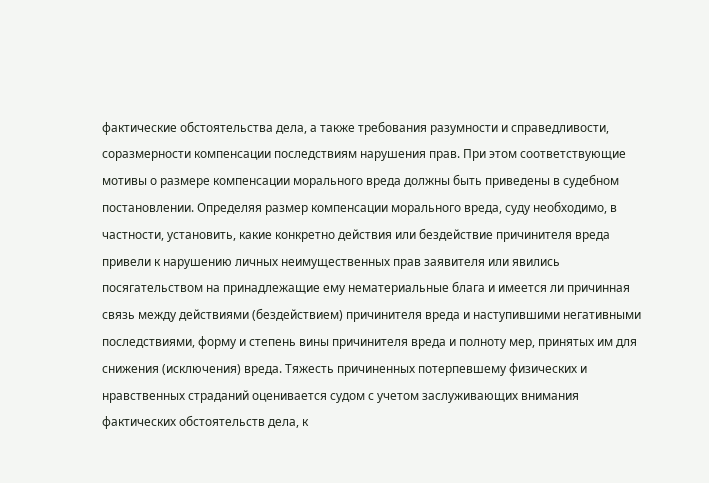фактические обстоятельства дела, а также требования разумности и справедливости, соразмерности компенсации последствиям нарушения прав. При этом соответствующие мотивы о размере компенсации морального вреда должны быть приведены в судебном постановлении. Определяя размер компенсации морального вреда, суду необходимо, в частности, установить, какие конкретно действия или бездействие причинителя вреда привели к нарушению личных неимущественных прав заявителя или явились посягательством на принадлежащие ему нематериальные блага и имеется ли причинная связь между действиями (бездействием) причинителя вреда и наступившими негативными последствиями, форму и степень вины причинителя вреда и полноту мер, принятых им для снижения (исключения) вреда. Тяжесть причиненных потерпевшему физических и нравственных страданий оценивается судом с учетом заслуживающих внимания фактических обстоятельств дела, к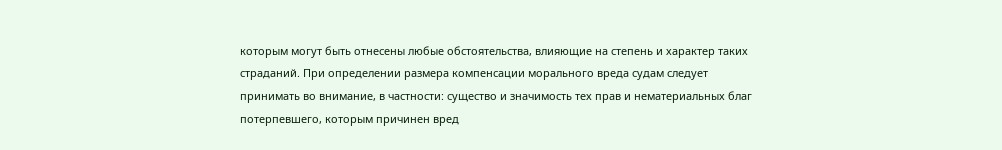которым могут быть отнесены любые обстоятельства, влияющие на степень и характер таких страданий. При определении размера компенсации морального вреда судам следует принимать во внимание, в частности: существо и значимость тех прав и нематериальных благ потерпевшего, которым причинен вред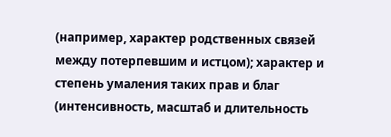(например, характер родственных связей между потерпевшим и истцом); характер и степень умаления таких прав и благ (интенсивность, масштаб и длительность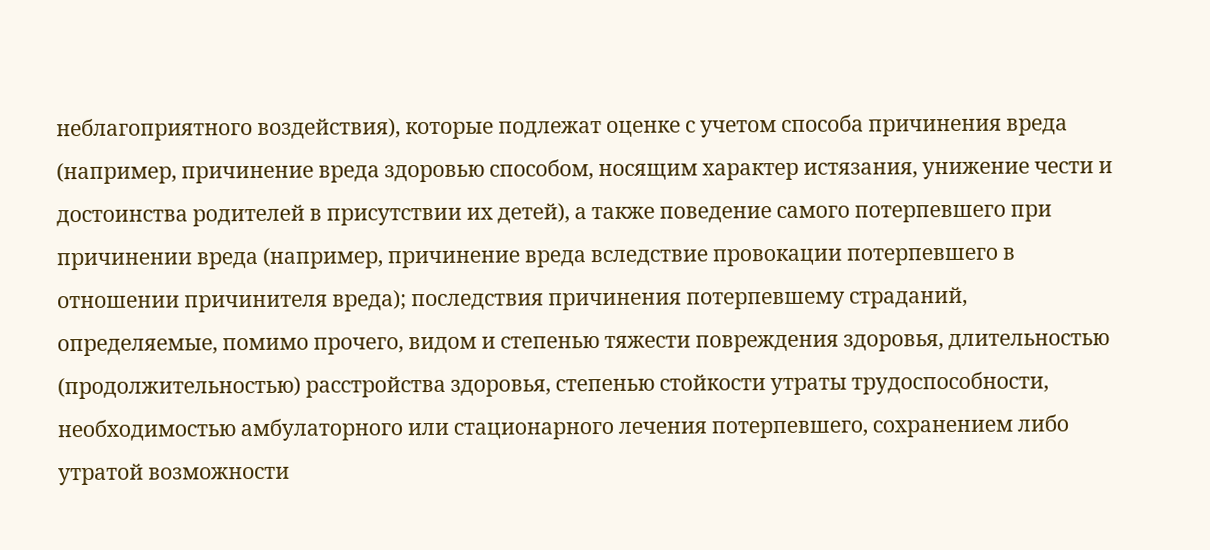неблагоприятного воздействия), которые подлежат оценке с учетом способа причинения вреда (например, причинение вреда здоровью способом, носящим характер истязания, унижение чести и достоинства родителей в присутствии их детей), а также поведение самого потерпевшего при причинении вреда (например, причинение вреда вследствие провокации потерпевшего в отношении причинителя вреда); последствия причинения потерпевшему страданий, определяемые, помимо прочего, видом и степенью тяжести повреждения здоровья, длительностью (продолжительностью) расстройства здоровья, степенью стойкости утраты трудоспособности, необходимостью амбулаторного или стационарного лечения потерпевшего, сохранением либо утратой возможности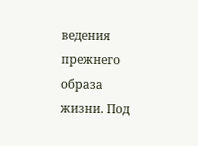ведения прежнего образа жизни. Под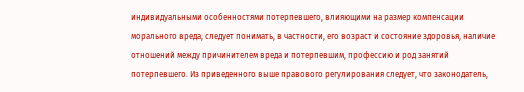индивидуальными особенностями потерпевшего, влияющими на размер компенсации морального вреда, следует понимать, в частности, его возраст и состояние здоровья, наличие отношений между причинителем вреда и потерпевшим, профессию и род занятий потерпевшего. Из приведенного выше правового регулирования следует, что законодатель,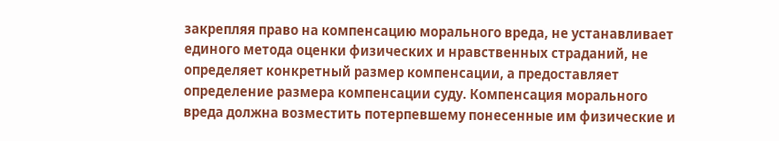закрепляя право на компенсацию морального вреда, не устанавливает единого метода оценки физических и нравственных страданий, не определяет конкретный размер компенсации, а предоставляет определение размера компенсации суду. Компенсация морального вреда должна возместить потерпевшему понесенные им физические и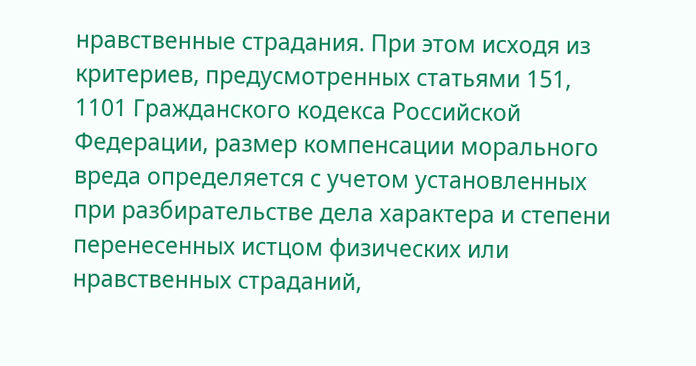нравственные страдания. При этом исходя из критериев, предусмотренных статьями 151, 1101 Гражданского кодекса Российской Федерации, размер компенсации морального вреда определяется с учетом установленных при разбирательстве дела характера и степени перенесенных истцом физических или нравственных страданий,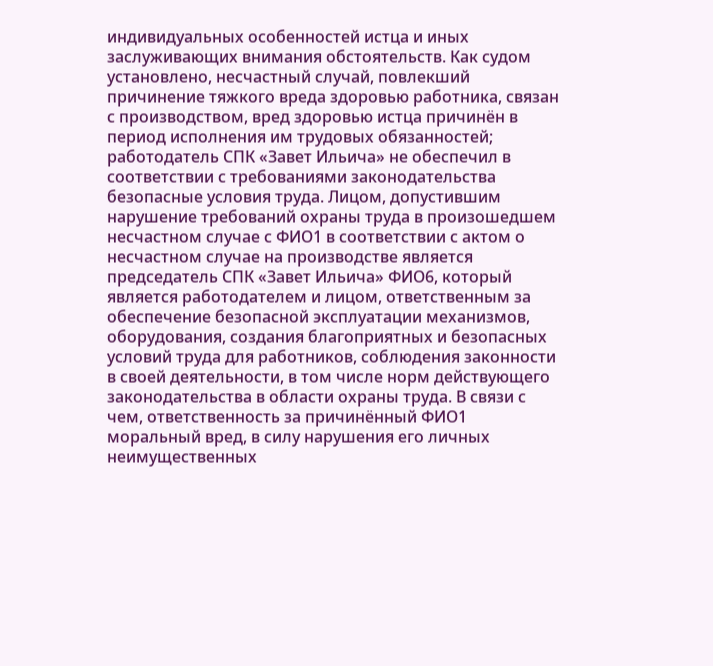индивидуальных особенностей истца и иных заслуживающих внимания обстоятельств. Как судом установлено, несчастный случай, повлекший причинение тяжкого вреда здоровью работника, связан с производством, вред здоровью истца причинён в период исполнения им трудовых обязанностей; работодатель СПК «Завет Ильича» не обеспечил в соответствии с требованиями законодательства безопасные условия труда. Лицом, допустившим нарушение требований охраны труда в произошедшем несчастном случае с ФИО1 в соответствии с актом о несчастном случае на производстве является председатель СПК «Завет Ильича» ФИО6, который является работодателем и лицом, ответственным за обеспечение безопасной эксплуатации механизмов, оборудования, создания благоприятных и безопасных условий труда для работников, соблюдения законности в своей деятельности, в том числе норм действующего законодательства в области охраны труда. В связи с чем, ответственность за причинённый ФИО1 моральный вред, в силу нарушения его личных неимущественных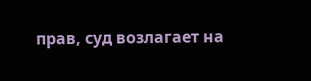прав, суд возлагает на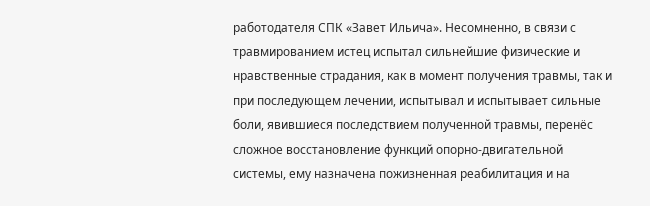работодателя СПК «Завет Ильича». Несомненно, в связи с травмированием истец испытал сильнейшие физические и нравственные страдания, как в момент получения травмы, так и при последующем лечении, испытывал и испытывает сильные боли, явившиеся последствием полученной травмы, перенёс сложное восстановление функций опорно-двигательной системы, ему назначена пожизненная реабилитация и на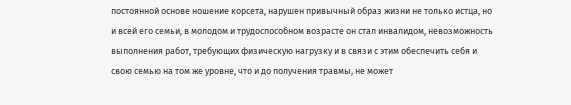постоянной основе ношение корсета, нарушен привычный образ жизни не только истца, но и всей его семьи, в молодом и трудоспособном возрасте он стал инвалидом, невозможность выполнения работ, требующих физическую нагрузку и в связи с этим обеспечить себя и свою семью на том же уровне, что и до получения травмы, не может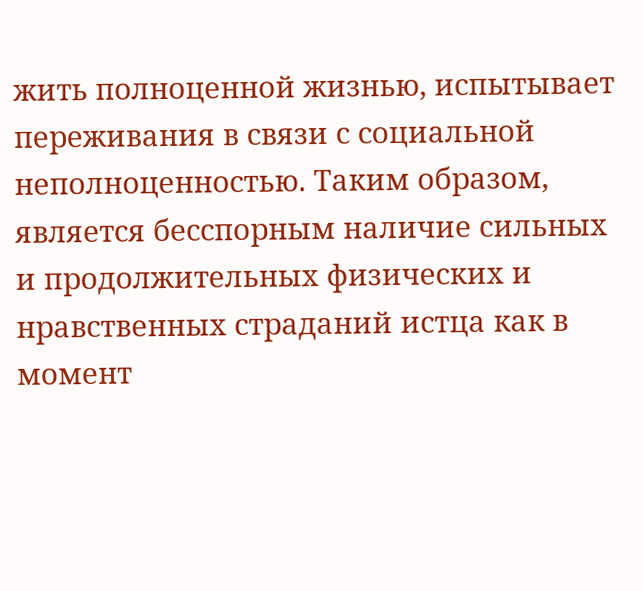жить полноценной жизнью, испытывает переживания в связи с социальной неполноценностью. Таким образом, является бесспорным наличие сильных и продолжительных физических и нравственных страданий истца как в момент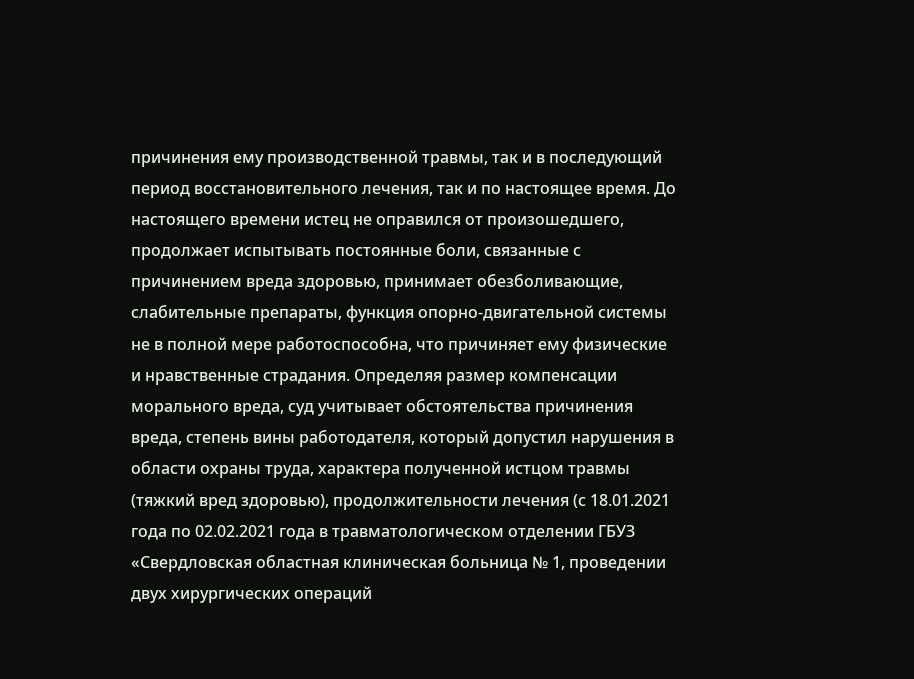причинения ему производственной травмы, так и в последующий период восстановительного лечения, так и по настоящее время. До настоящего времени истец не оправился от произошедшего, продолжает испытывать постоянные боли, связанные с причинением вреда здоровью, принимает обезболивающие, слабительные препараты, функция опорно-двигательной системы не в полной мере работоспособна, что причиняет ему физические и нравственные страдания. Определяя размер компенсации морального вреда, суд учитывает обстоятельства причинения вреда, степень вины работодателя, который допустил нарушения в области охраны труда, характера полученной истцом травмы (тяжкий вред здоровью), продолжительности лечения (с 18.01.2021 года по 02.02.2021 года в травматологическом отделении ГБУЗ «Свердловская областная клиническая больница № 1, проведении двух хирургических операций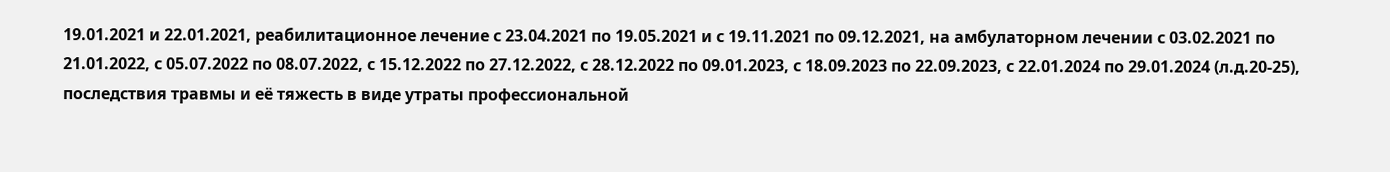19.01.2021 и 22.01.2021, реабилитационное лечение с 23.04.2021 по 19.05.2021 и с 19.11.2021 по 09.12.2021, на амбулаторном лечении с 03.02.2021 по 21.01.2022, с 05.07.2022 по 08.07.2022, с 15.12.2022 по 27.12.2022, с 28.12.2022 по 09.01.2023, с 18.09.2023 по 22.09.2023, с 22.01.2024 по 29.01.2024 (л.д.20-25), последствия травмы и её тяжесть в виде утраты профессиональной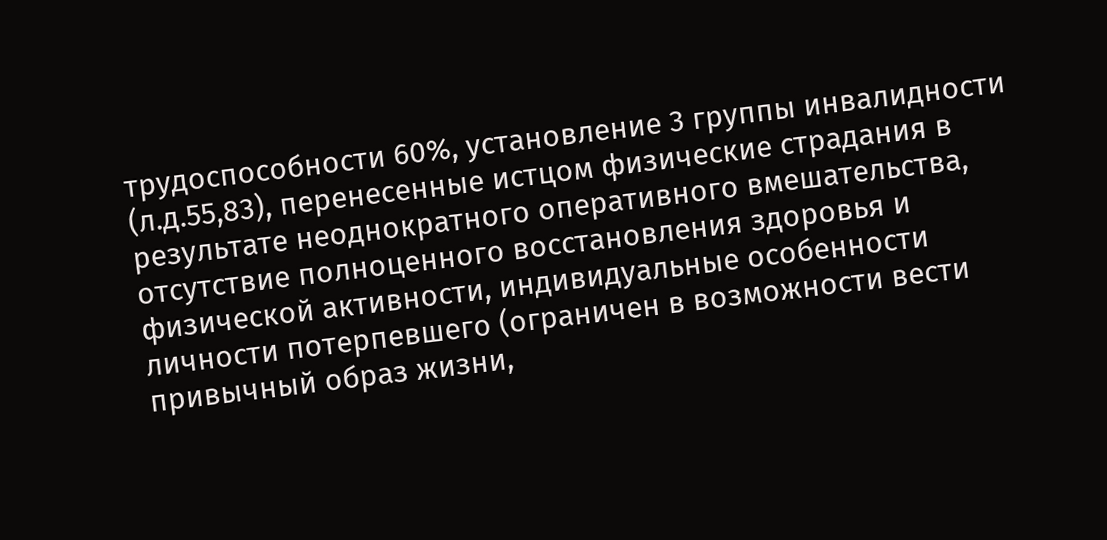трудоспособности 60%, установление 3 группы инвалидности (л.д.55,83), перенесенные истцом физические страдания в результате неоднократного оперативного вмешательства, отсутствие полноценного восстановления здоровья и физической активности, индивидуальные особенности личности потерпевшего (ограничен в возможности вести привычный образ жизни,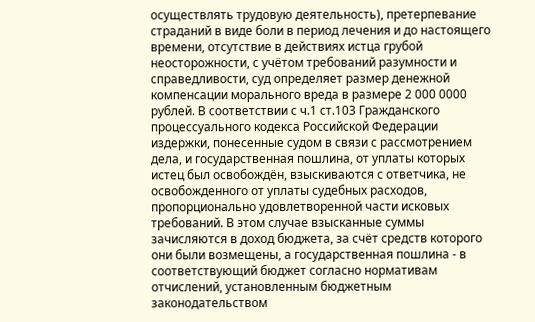осуществлять трудовую деятельность), претерпевание страданий в виде боли в период лечения и до настоящего времени, отсутствие в действиях истца грубой неосторожности, с учётом требований разумности и справедливости, суд определяет размер денежной компенсации морального вреда в размере 2 000 0000 рублей. В соответствии с ч.1 ст.103 Гражданского процессуального кодекса Российской Федерации издержки, понесенные судом в связи с рассмотрением дела, и государственная пошлина, от уплаты которых истец был освобождён, взыскиваются с ответчика, не освобожденного от уплаты судебных расходов, пропорционально удовлетворенной части исковых требований. В этом случае взысканные суммы зачисляются в доход бюджета, за счёт средств которого они были возмещены, а государственная пошлина - в соответствующий бюджет согласно нормативам отчислений, установленным бюджетным законодательством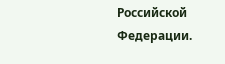Российской Федерации.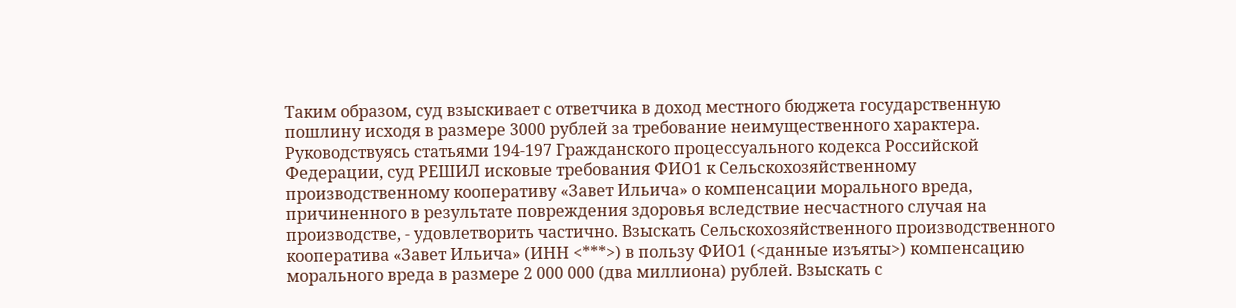Таким образом, суд взыскивает с ответчика в доход местного бюджета государственную пошлину исходя в размере 3000 рублей за требование неимущественного характера. Руководствуясь статьями 194-197 Гражданского процессуального кодекса Российской Федерации, суд РЕШИЛ исковые требования ФИО1 к Сельскохозяйственному производственному кооперативу «Завет Ильича» о компенсации морального вреда, причиненного в результате повреждения здоровья вследствие несчастного случая на производстве, - удовлетворить частично. Взыскать Сельскохозяйственного производственного кооператива «Завет Ильича» (ИНН <***>) в пользу ФИО1 (<данные изъяты>) компенсацию морального вреда в размере 2 000 000 (два миллиона) рублей. Взыскать с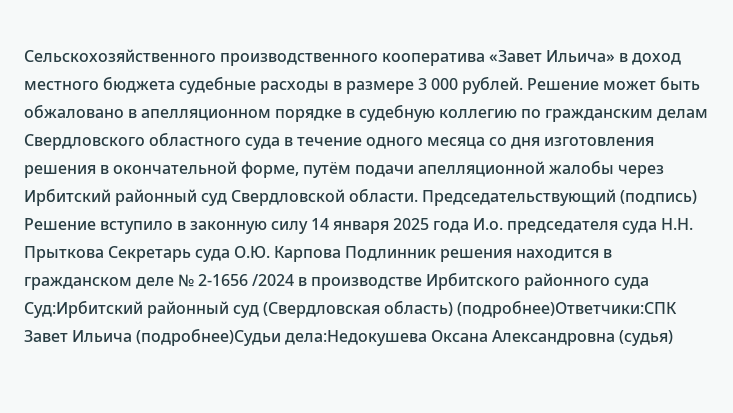Сельскохозяйственного производственного кооператива «Завет Ильича» в доход местного бюджета судебные расходы в размере 3 000 рублей. Решение может быть обжаловано в апелляционном порядке в судебную коллегию по гражданским делам Свердловского областного суда в течение одного месяца со дня изготовления решения в окончательной форме, путём подачи апелляционной жалобы через Ирбитский районный суд Свердловской области. Председательствующий (подпись) Решение вступило в законную силу 14 января 2025 года И.о. председателя суда Н.Н. Прыткова Секретарь суда О.Ю. Карпова Подлинник решения находится в гражданском деле № 2-1656 /2024 в производстве Ирбитского районного суда Суд:Ирбитский районный суд (Свердловская область) (подробнее)Ответчики:СПК Завет Ильича (подробнее)Судьи дела:Недокушева Оксана Александровна (судья)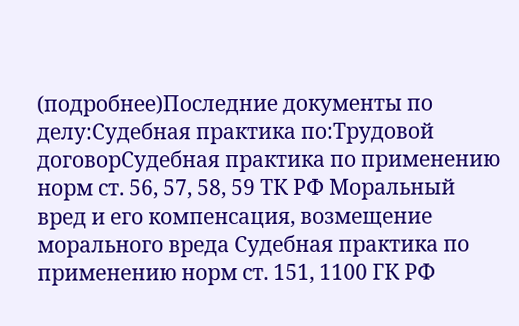(подробнее)Последние документы по делу:Судебная практика по:Трудовой договорСудебная практика по применению норм ст. 56, 57, 58, 59 ТК РФ Моральный вред и его компенсация, возмещение морального вреда Судебная практика по применению норм ст. 151, 1100 ГК РФ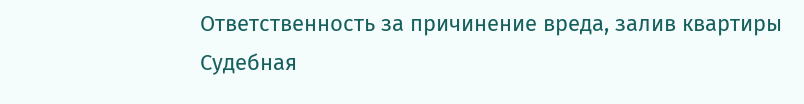Ответственность за причинение вреда, залив квартиры Судебная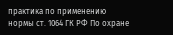практика по применению нормы ст. 1064 ГК РФ По охране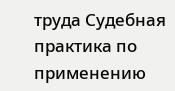труда Судебная практика по применению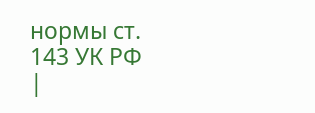нормы ст. 143 УК РФ |